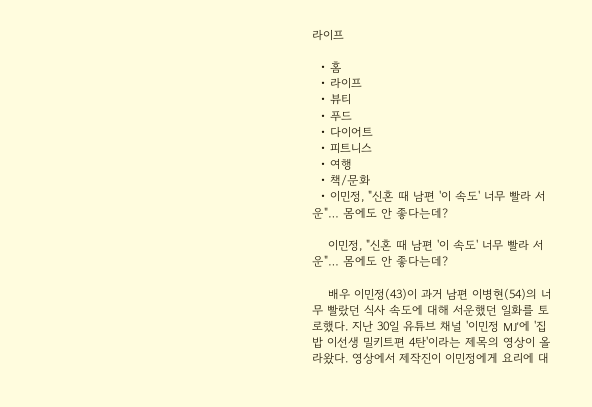라이프

  • 홈
  • 라이프
  • 뷰티
  • 푸드
  • 다이어트
  • 피트니스
  • 여행
  • 책/문화
  • 이민정, "신혼 때 남편 '이 속도' 너무 빨라 서운"… 몸에도 안 좋다는데?

    이민정, "신혼 때 남편 '이 속도' 너무 빨라 서운"… 몸에도 안 좋다는데?

    배우 이민정(43)이 과거 남편 이병현(54)의 너무 빨랐던 식사 속도에 대해 서운했던 일화를 토로했다. 지난 30일 유튜브 채널 '이민정 MJ'에 '집밥 이선생 밀키트편 4탄'이라는 제목의 영상이 올라왔다. 영상에서 제작진이 이민정에게 요리에 대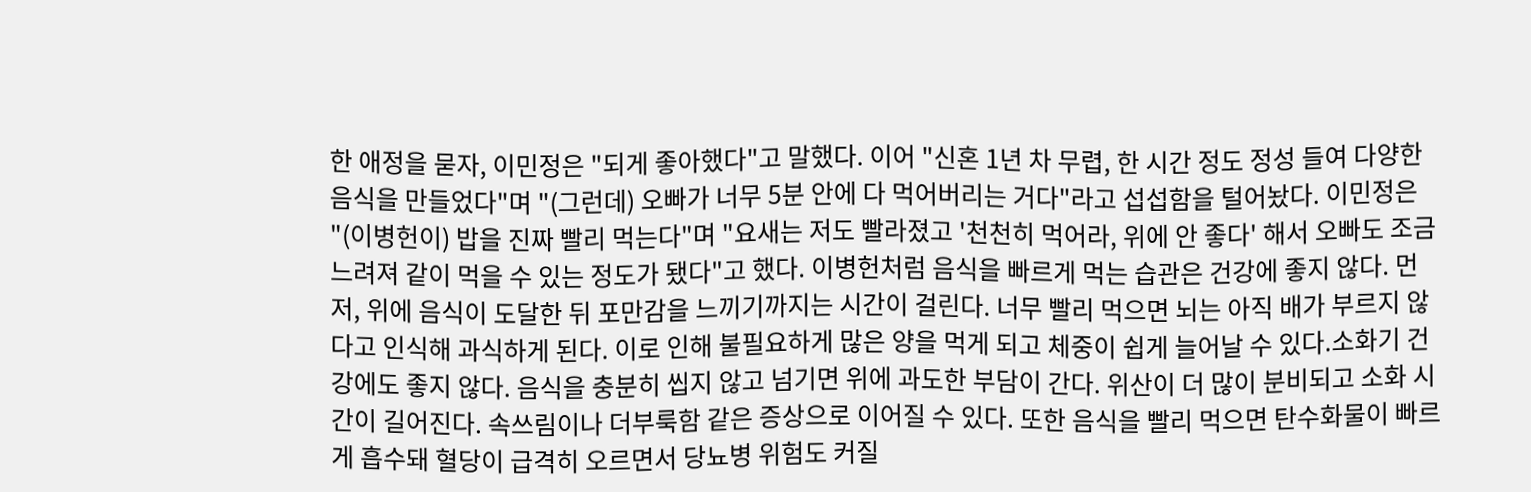한 애정을 묻자, 이민정은 "되게 좋아했다"고 말했다. 이어 "신혼 1년 차 무렵, 한 시간 정도 정성 들여 다양한 음식을 만들었다"며 "(그런데) 오빠가 너무 5분 안에 다 먹어버리는 거다"라고 섭섭함을 털어놨다. 이민정은 "(이병헌이) 밥을 진짜 빨리 먹는다"며 "요새는 저도 빨라졌고 '천천히 먹어라, 위에 안 좋다' 해서 오빠도 조금 느려져 같이 먹을 수 있는 정도가 됐다"고 했다. 이병헌처럼 음식을 빠르게 먹는 습관은 건강에 좋지 않다. 먼저, 위에 음식이 도달한 뒤 포만감을 느끼기까지는 시간이 걸린다. 너무 빨리 먹으면 뇌는 아직 배가 부르지 않다고 인식해 과식하게 된다. 이로 인해 불필요하게 많은 양을 먹게 되고 체중이 쉽게 늘어날 수 있다.소화기 건강에도 좋지 않다. 음식을 충분히 씹지 않고 넘기면 위에 과도한 부담이 간다. 위산이 더 많이 분비되고 소화 시간이 길어진다. 속쓰림이나 더부룩함 같은 증상으로 이어질 수 있다. 또한 음식을 빨리 먹으면 탄수화물이 빠르게 흡수돼 혈당이 급격히 오르면서 당뇨병 위험도 커질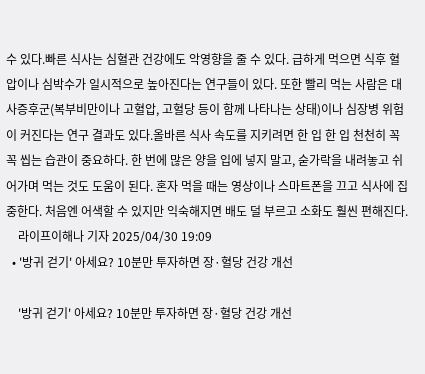수 있다.빠른 식사는 심혈관 건강에도 악영향을 줄 수 있다. 급하게 먹으면 식후 혈압이나 심박수가 일시적으로 높아진다는 연구들이 있다. 또한 빨리 먹는 사람은 대사증후군(복부비만이나 고혈압, 고혈당 등이 함께 나타나는 상태)이나 심장병 위험이 커진다는 연구 결과도 있다.올바른 식사 속도를 지키려면 한 입 한 입 천천히 꼭꼭 씹는 습관이 중요하다. 한 번에 많은 양을 입에 넣지 말고, 숟가락을 내려놓고 쉬어가며 먹는 것도 도움이 된다. 혼자 먹을 때는 영상이나 스마트폰을 끄고 식사에 집중한다. 처음엔 어색할 수 있지만 익숙해지면 배도 덜 부르고 소화도 훨씬 편해진다.
    라이프이해나 기자 2025/04/30 19:09
  • '방귀 걷기' 아세요? 10분만 투자하면 장·혈당 건강 개선

    '방귀 걷기' 아세요? 10분만 투자하면 장·혈당 건강 개선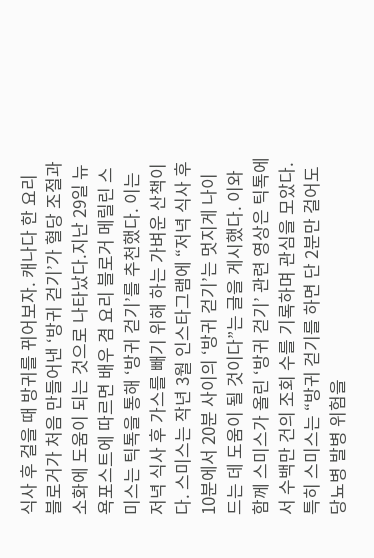식사 후 걸을 때 방귀를 뀌어보자. 캐나다 한 요리 블로거가 처음 만들어낸 ‘방귀 걷기’가 혈당 조절과 소화에 도움이 되는 것으로 나타났다.지난 29일 뉴욕포스트에 따르면 배우 겸 요리 블로거 메릴린 스미스는 틱톡을 통해 ‘방귀 걷기’를 추천했다. 이는 저녁 식사 후 가스를 빼기 위해 하는 가벼운 산책이다. 스미스는 작년 3월 인스타그램에 “저녁 식사 후 10분에서 20분 사이의 ‘방귀 걷기’는 멋지게 나이 드는 데 도움이 될 것이다”는 글을 게시했다. 이와 함께 스미스가 올린 ‘방귀 걷기’ 관련 영상은 틱톡에서 수백만 건의 조회 수를 기록하며 관심을 모았다. 특히 스미스는 “방귀 걷기를 하면 단 2분만 걸어도 당뇨병 발병 위험을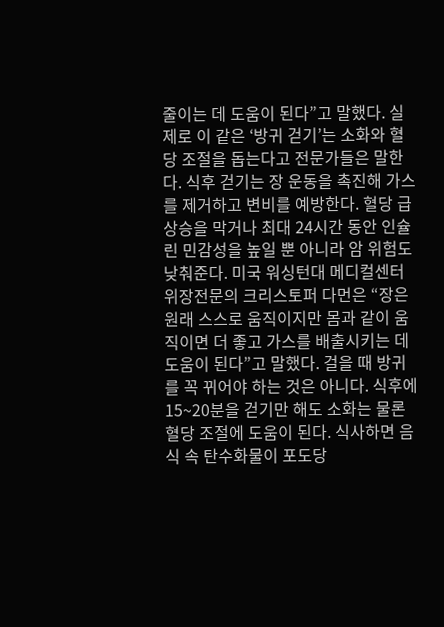줄이는 데 도움이 된다”고 말했다. 실제로 이 같은 ‘방귀 걷기’는 소화와 혈당 조절을 돕는다고 전문가들은 말한다. 식후 걷기는 장 운동을 촉진해 가스를 제거하고 변비를 예방한다. 혈당 급상승을 막거나 최대 24시간 동안 인슐린 민감성을 높일 뿐 아니라 암 위험도 낮춰준다. 미국 워싱턴대 메디컬센터 위장전문의 크리스토퍼 다먼은 “장은 원래 스스로 움직이지만 몸과 같이 움직이면 더 좋고 가스를 배출시키는 데 도움이 된다”고 말했다. 걸을 때 방귀를 꼭 뀌어야 하는 것은 아니다. 식후에 15~20분을 걷기만 해도 소화는 물론 혈당 조절에 도움이 된다. 식사하면 음식 속 탄수화물이 포도당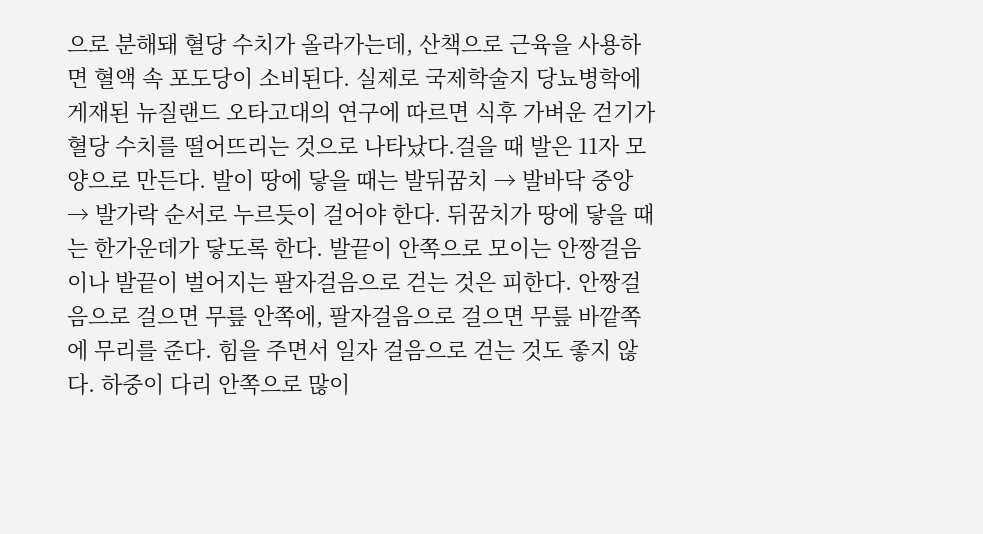으로 분해돼 혈당 수치가 올라가는데, 산책으로 근육을 사용하면 혈액 속 포도당이 소비된다. 실제로 국제학술지 당뇨병학에 게재된 뉴질랜드 오타고대의 연구에 따르면 식후 가벼운 걷기가 혈당 수치를 떨어뜨리는 것으로 나타났다.걸을 때 발은 11자 모양으로 만든다. 발이 땅에 닿을 때는 발뒤꿈치 → 발바닥 중앙 → 발가락 순서로 누르듯이 걸어야 한다. 뒤꿈치가 땅에 닿을 때는 한가운데가 닿도록 한다. 발끝이 안쪽으로 모이는 안짱걸음이나 발끝이 벌어지는 팔자걸음으로 걷는 것은 피한다. 안짱걸음으로 걸으면 무릎 안쪽에, 팔자걸음으로 걸으면 무릎 바깥쪽에 무리를 준다. 힘을 주면서 일자 걸음으로 걷는 것도 좋지 않다. 하중이 다리 안쪽으로 많이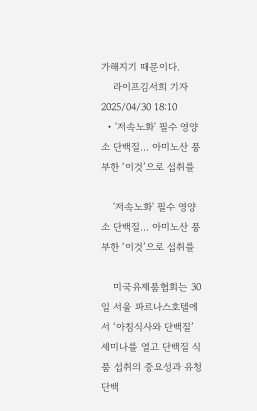가해지기 때문이다.
    라이프김서희 기자2025/04/30 18:10
  • '저속노화' 필수 영양소 단백질… 아미노산 풍부한 ‘이것’으로 섭취를

    '저속노화' 필수 영양소 단백질… 아미노산 풍부한 ‘이것’으로 섭취를

    미국유제품협회는 30일 서울 파르나스호텔에서 ‘아침식사와 단백질’ 세미나를 열고 단백질 식품 섭취의 중요성과 유청 단백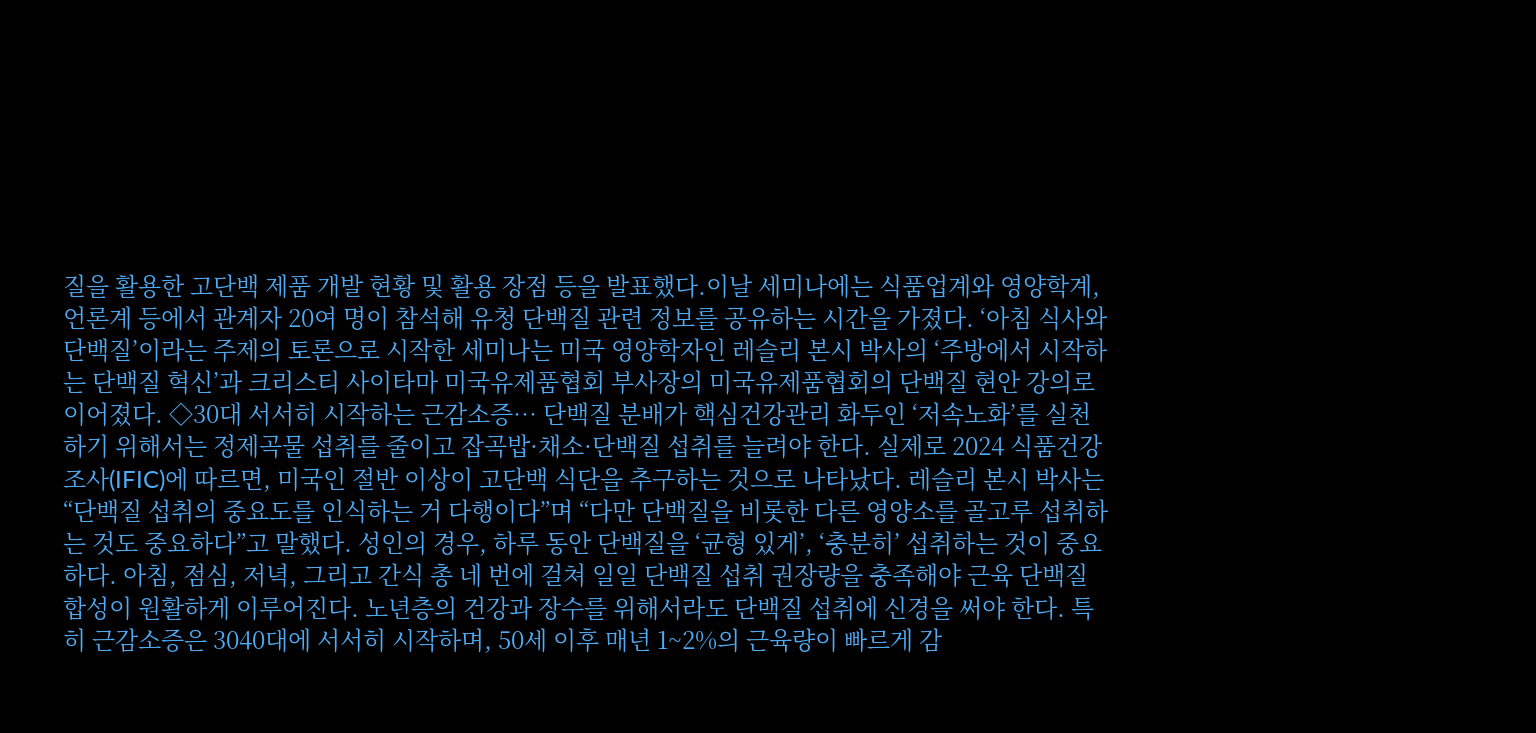질을 활용한 고단백 제품 개발 현황 및 활용 장점 등을 발표했다.이날 세미나에는 식품업계와 영양학계, 언론계 등에서 관계자 20여 명이 참석해 유청 단백질 관련 정보를 공유하는 시간을 가졌다. ‘아침 식사와 단백질’이라는 주제의 토론으로 시작한 세미나는 미국 영양학자인 레슬리 본시 박사의 ‘주방에서 시작하는 단백질 혁신’과 크리스티 사이타마 미국유제품협회 부사장의 미국유제품협회의 단백질 현안 강의로 이어졌다. ◇30대 서서히 시작하는 근감소증… 단백질 분배가 핵심건강관리 화두인 ‘저속노화’를 실천하기 위해서는 정제곡물 섭취를 줄이고 잡곡밥·채소·단백질 섭취를 늘려야 한다. 실제로 2024 식품건강조사(IFIC)에 따르면, 미국인 절반 이상이 고단백 식단을 추구하는 것으로 나타났다. 레슬리 본시 박사는 “단백질 섭취의 중요도를 인식하는 거 다행이다”며 “다만 단백질을 비롯한 다른 영양소를 골고루 섭취하는 것도 중요하다”고 말했다. 성인의 경우, 하루 동안 단백질을 ‘균형 있게’, ‘충분히’ 섭취하는 것이 중요하다. 아침, 점심, 저녁, 그리고 간식 총 네 번에 걸쳐 일일 단백질 섭취 권장량을 충족해야 근육 단백질 합성이 원활하게 이루어진다. 노년층의 건강과 장수를 위해서라도 단백질 섭취에 신경을 써야 한다. 특히 근감소증은 3040대에 서서히 시작하며, 50세 이후 매년 1~2%의 근육량이 빠르게 감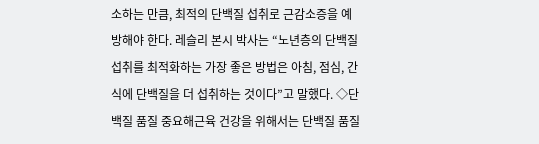소하는 만큼, 최적의 단백질 섭취로 근감소증을 예방해야 한다. 레슬리 본시 박사는 “노년층의 단백질 섭취를 최적화하는 가장 좋은 방법은 아침, 점심, 간식에 단백질을 더 섭취하는 것이다”고 말했다. ◇단백질 품질 중요해근육 건강을 위해서는 단백질 품질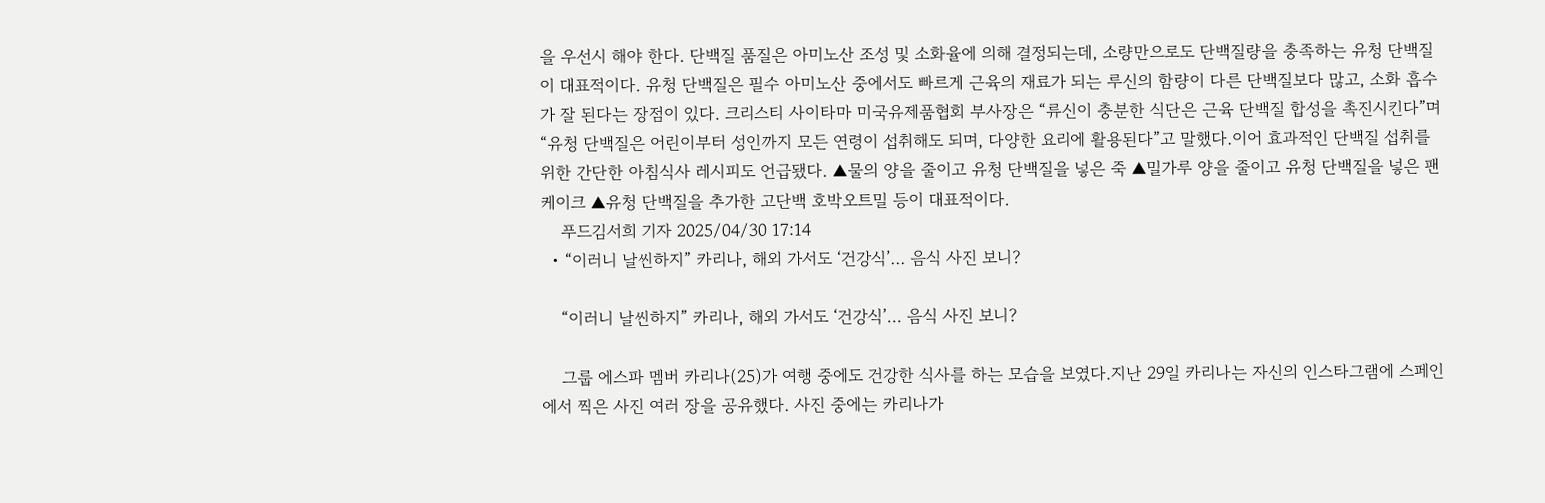을 우선시 해야 한다. 단백질 품질은 아미노산 조성 및 소화율에 의해 결정되는데, 소량만으로도 단백질량을 충족하는 유청 단백질이 대표적이다. 유청 단백질은 필수 아미노산 중에서도 빠르게 근육의 재료가 되는 루신의 함량이 다른 단백질보다 많고, 소화 흡수가 잘 된다는 장점이 있다. 크리스티 사이타마 미국유제품협회 부사장은 “류신이 충분한 식단은 근육 단백질 합성을 촉진시킨다”며 “유청 단백질은 어린이부터 성인까지 모든 연령이 섭취해도 되며, 다양한 요리에 활용된다”고 말했다.이어 효과적인 단백질 섭취를 위한 간단한 아침식사 레시피도 언급됐다. ▲물의 양을 줄이고 유청 단백질을 넣은 죽 ▲밀가루 양을 줄이고 유청 단백질을 넣은 팬케이크 ▲유청 단백질을 추가한 고단백 호박오트밀 등이 대표적이다.
    푸드김서희 기자 2025/04/30 17:14
  • “이러니 날씬하지” 카리나, 해외 가서도 ‘건강식’… 음식 사진 보니?

    “이러니 날씬하지” 카리나, 해외 가서도 ‘건강식’… 음식 사진 보니?

    그룹 에스파 멤버 카리나(25)가 여행 중에도 건강한 식사를 하는 모습을 보였다.지난 29일 카리나는 자신의 인스타그램에 스페인에서 찍은 사진 여러 장을 공유했다. 사진 중에는 카리나가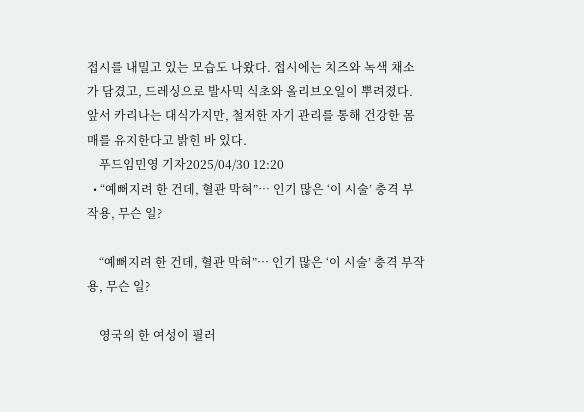접시를 내밀고 있는 모습도 나왔다. 접시에는 치즈와 녹색 채소가 담겼고, 드레싱으로 발사믹 식초와 올리브오일이 뿌려졌다. 앞서 카리나는 대식가지만, 철저한 자기 관리를 통해 건강한 몸매를 유지한다고 밝힌 바 있다.
    푸드임민영 기자2025/04/30 12:20
  • “예뻐지려 한 건데, 혈관 막혀”… 인기 많은 ‘이 시술’ 충격 부작용, 무슨 일?

    “예뻐지려 한 건데, 혈관 막혀”… 인기 많은 ‘이 시술’ 충격 부작용, 무슨 일?

    영국의 한 여성이 필러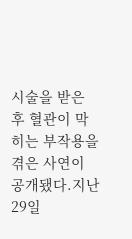시술을 받은 후 혈관이 막히는 부작용을 겪은 사연이 공개됐다.지난 29일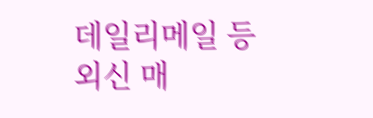데일리메일 등 외신 매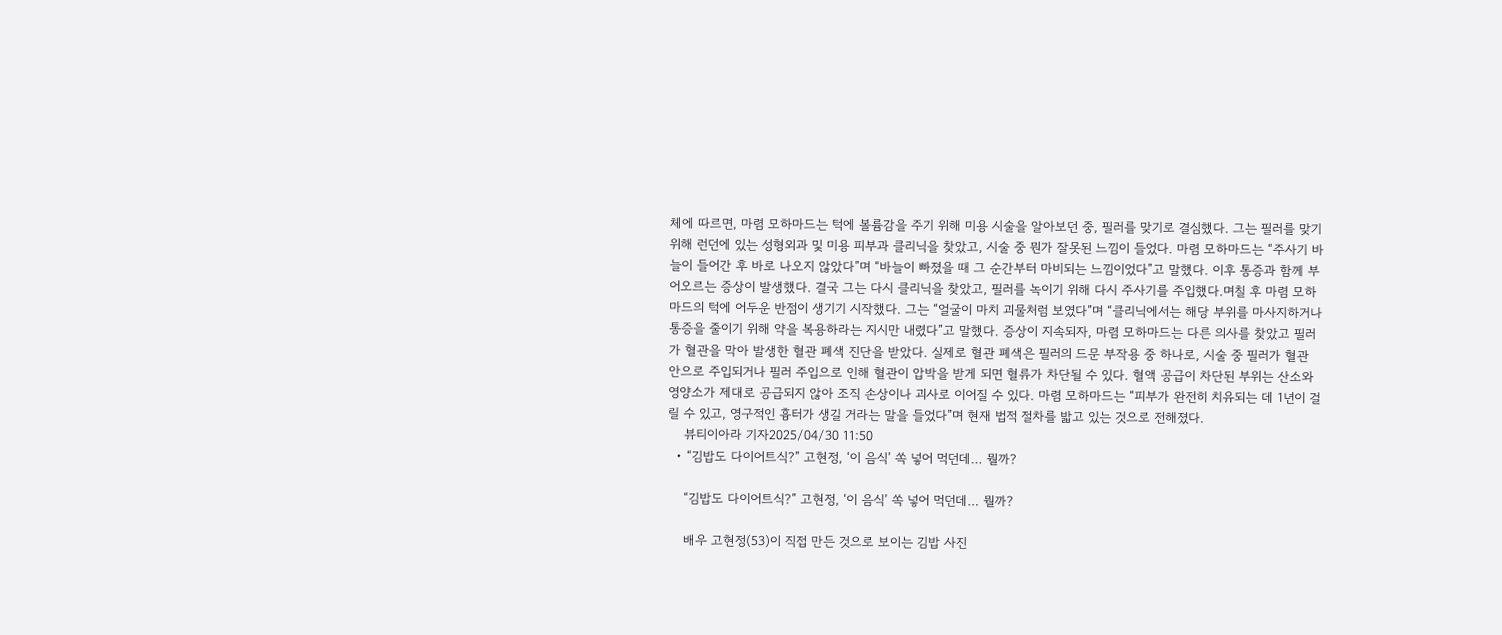체에 따르면, 마렴 모하마드는 턱에 볼륨감을 주기 위해 미용 시술을 알아보던 중, 필러를 맞기로 결심했다. 그는 필러를 맞기 위해 런던에 있는 성형외과 및 미용 피부과 클리닉을 찾았고, 시술 중 뭔가 잘못된 느낌이 들었다. 마렴 모하마드는 “주사기 바늘이 들어간 후 바로 나오지 않았다”며 “바늘이 빠졌을 때 그 순간부터 마비되는 느낌이었다”고 말했다. 이후 통증과 함께 부어오르는 증상이 발생했다. 결국 그는 다시 클리닉을 찾았고, 필러를 녹이기 위해 다시 주사기를 주입했다.며칠 후 마렴 모하마드의 턱에 어두운 반점이 생기기 시작했다. 그는 “얼굴이 마치 괴물처럼 보였다”며 “클리닉에서는 해당 부위를 마사지하거나 통증을 줄이기 위해 약을 복용하라는 지시만 내렸다”고 말했다. 증상이 지속되자, 마렴 모하마드는 다른 의사를 찾았고 필러가 혈관을 막아 발생한 혈관 폐색 진단을 받았다. 실제로 혈관 폐색은 필러의 드문 부작용 중 하나로, 시술 중 필러가 혈관 안으로 주입되거나 필러 주입으로 인해 혈관이 압박을 받게 되면 혈류가 차단될 수 있다. 혈액 공급이 차단된 부위는 산소와 영양소가 제대로 공급되지 않아 조직 손상이나 괴사로 이어질 수 있다. 마렴 모하마드는 “피부가 완전히 치유되는 데 1년이 걸릴 수 있고, 영구적인 흉터가 생길 거라는 말을 들었다”며 현재 법적 절차를 밟고 있는 것으로 전해졌다.
    뷰티이아라 기자2025/04/30 11:50
  • “김밥도 다이어트식?” 고현정, ‘이 음식’ 쏙 넣어 먹던데… 뭘까?

    “김밥도 다이어트식?” 고현정, ‘이 음식’ 쏙 넣어 먹던데… 뭘까?

    배우 고현정(53)이 직접 만든 것으로 보이는 김밥 사진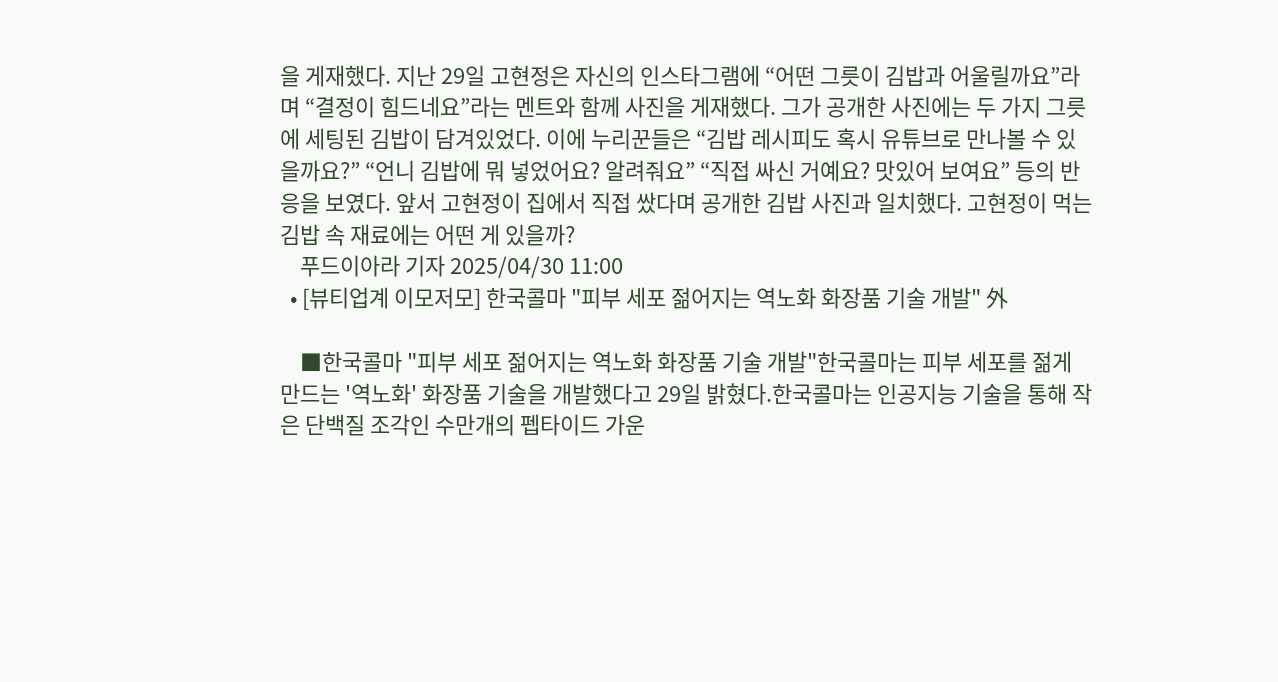을 게재했다. 지난 29일 고현정은 자신의 인스타그램에 “어떤 그릇이 김밥과 어울릴까요”라며 “결정이 힘드네요”라는 멘트와 함께 사진을 게재했다. 그가 공개한 사진에는 두 가지 그릇에 세팅된 김밥이 담겨있었다. 이에 누리꾼들은 “김밥 레시피도 혹시 유튜브로 만나볼 수 있을까요?” “언니 김밥에 뭐 넣었어요? 알려줘요” “직접 싸신 거예요? 맛있어 보여요” 등의 반응을 보였다. 앞서 고현정이 집에서 직접 쌌다며 공개한 김밥 사진과 일치했다. 고현정이 먹는 김밥 속 재료에는 어떤 게 있을까?
    푸드이아라 기자 2025/04/30 11:00
  • [뷰티업계 이모저모] 한국콜마 "피부 세포 젊어지는 역노화 화장품 기술 개발" 外

    ■한국콜마 "피부 세포 젊어지는 역노화 화장품 기술 개발"한국콜마는 피부 세포를 젊게 만드는 '역노화' 화장품 기술을 개발했다고 29일 밝혔다.한국콜마는 인공지능 기술을 통해 작은 단백질 조각인 수만개의 펩타이드 가운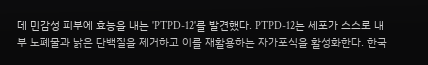데 민감성 피부에 효능을 내는 'PTPD-12'를 발견했다. PTPD-12는 세포가 스스로 내부 노폐물과 낡은 단백질을 제거하고 이를 재활용하는 자가포식을 활성화한다. 한국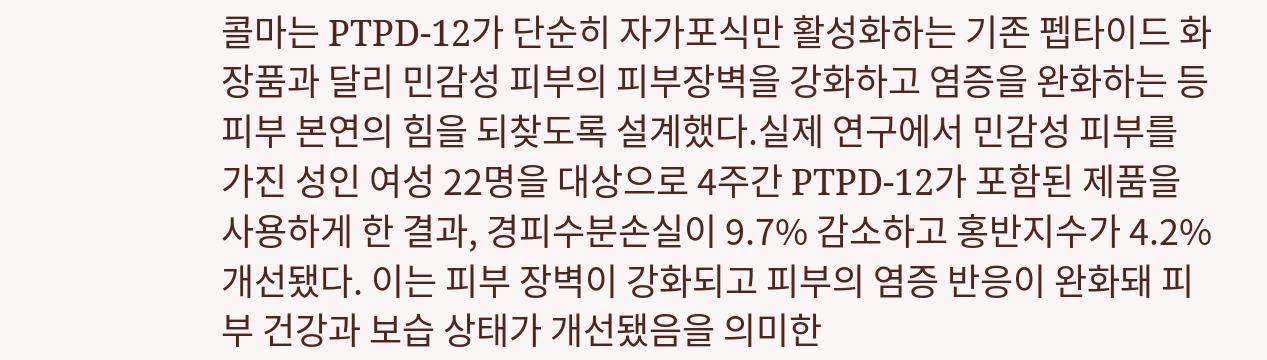콜마는 PTPD-12가 단순히 자가포식만 활성화하는 기존 펩타이드 화장품과 달리 민감성 피부의 피부장벽을 강화하고 염증을 완화하는 등 피부 본연의 힘을 되찾도록 설계했다.실제 연구에서 민감성 피부를 가진 성인 여성 22명을 대상으로 4주간 PTPD-12가 포함된 제품을 사용하게 한 결과, 경피수분손실이 9.7% 감소하고 홍반지수가 4.2% 개선됐다. 이는 피부 장벽이 강화되고 피부의 염증 반응이 완화돼 피부 건강과 보습 상태가 개선됐음을 의미한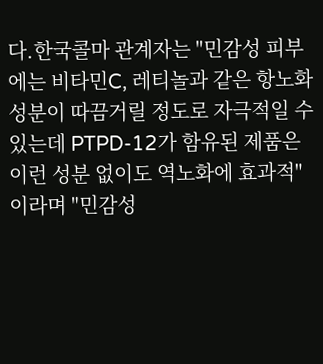다.한국콜마 관계자는 "민감성 피부에는 비타민C, 레티놀과 같은 항노화 성분이 따끔거릴 정도로 자극적일 수 있는데 PTPD-12가 함유된 제품은 이런 성분 없이도 역노화에 효과적"이라며 "민감성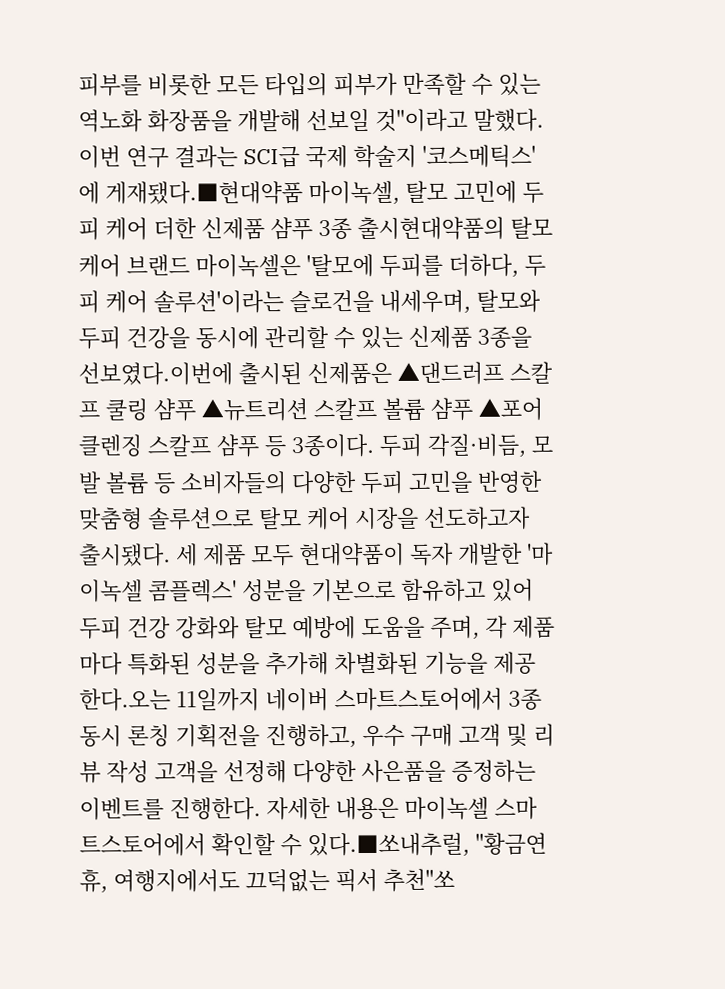피부를 비롯한 모든 타입의 피부가 만족할 수 있는 역노화 화장품을 개발해 선보일 것"이라고 말했다.이번 연구 결과는 SCI급 국제 학술지 '코스메틱스'에 게재됐다.■현대약품 마이녹셀, 탈모 고민에 두피 케어 더한 신제품 샴푸 3종 출시현대약품의 탈모 케어 브랜드 마이녹셀은 '탈모에 두피를 더하다, 두피 케어 솔루션'이라는 슬로건을 내세우며, 탈모와 두피 건강을 동시에 관리할 수 있는 신제품 3종을 선보였다.이번에 출시된 신제품은 ▲댄드러프 스칼프 쿨링 샴푸 ▲뉴트리션 스칼프 볼륨 샴푸 ▲포어 클렌징 스칼프 샴푸 등 3종이다. 두피 각질·비듬, 모발 볼륨 등 소비자들의 다양한 두피 고민을 반영한 맞춤형 솔루션으로 탈모 케어 시장을 선도하고자 출시됐다. 세 제품 모두 현대약품이 독자 개발한 '마이녹셀 콤플렉스' 성분을 기본으로 함유하고 있어 두피 건강 강화와 탈모 예방에 도움을 주며, 각 제품마다 특화된 성분을 추가해 차별화된 기능을 제공한다.오는 11일까지 네이버 스마트스토어에서 3종 동시 론칭 기획전을 진행하고, 우수 구매 고객 및 리뷰 작성 고객을 선정해 다양한 사은품을 증정하는 이벤트를 진행한다. 자세한 내용은 마이녹셀 스마트스토어에서 확인할 수 있다.■쏘내추럴, "황금연휴, 여행지에서도 끄덕없는 픽서 추천"쏘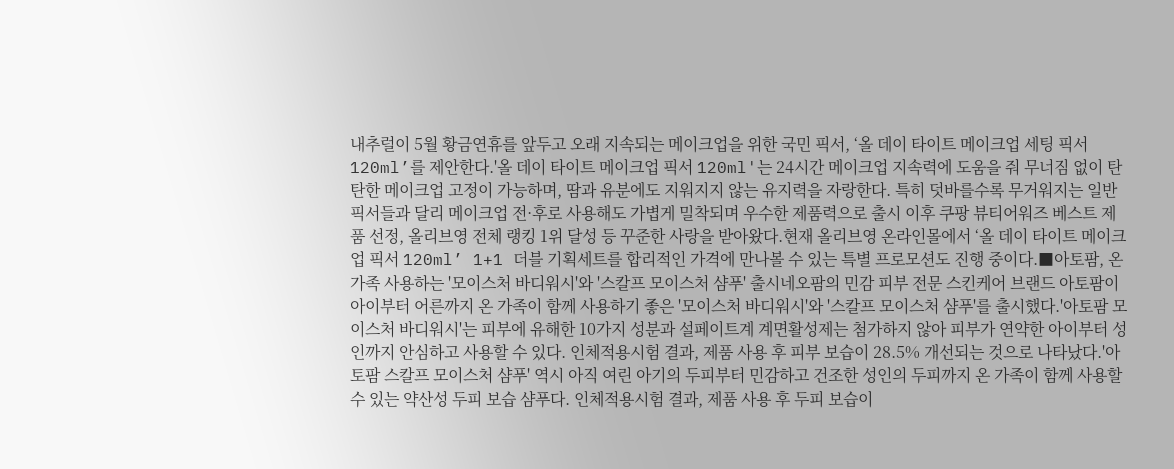내추럴이 5월 황금연휴를 앞두고 오래 지속되는 메이크업을 위한 국민 픽서, ‘올 데이 타이트 메이크업 세팅 픽서 120ml’를 제안한다.'올 데이 타이트 메이크업 픽서 120ml'는 24시간 메이크업 지속력에 도움을 줘 무너짐 없이 탄탄한 메이크업 고정이 가능하며, 땀과 유분에도 지워지지 않는 유지력을 자랑한다. 특히 덧바를수록 무거워지는 일반 픽서들과 달리 메이크업 전·후로 사용해도 가볍게 밀착되며 우수한 제품력으로 출시 이후 쿠팡 뷰티어워즈 베스트 제품 선정, 올리브영 전체 랭킹 1위 달성 등 꾸준한 사랑을 받아왔다.현재 올리브영 온라인몰에서 ‘올 데이 타이트 메이크업 픽서 120ml’ 1+1 더블 기획세트를 합리적인 가격에 만나볼 수 있는 특별 프로모션도 진행 중이다.■아토팜, 온 가족 사용하는 '모이스처 바디워시'와 '스칼프 모이스처 샴푸' 출시네오팜의 민감 피부 전문 스킨케어 브랜드 아토팜이 아이부터 어른까지 온 가족이 함께 사용하기 좋은 '모이스처 바디워시'와 '스칼프 모이스처 샴푸'를 출시했다.'아토팜 모이스처 바디워시'는 피부에 유해한 10가지 성분과 설페이트계 계면활성제는 첨가하지 않아 피부가 연약한 아이부터 성인까지 안심하고 사용할 수 있다. 인체적용시험 결과, 제품 사용 후 피부 보습이 28.5% 개선되는 것으로 나타났다.'아토팜 스칼프 모이스처 샴푸' 역시 아직 여린 아기의 두피부터 민감하고 건조한 성인의 두피까지 온 가족이 함께 사용할 수 있는 약산성 두피 보습 샴푸다. 인체적용시험 결과, 제품 사용 후 두피 보습이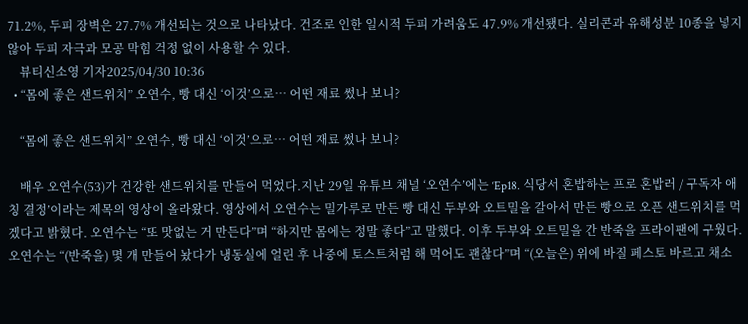71.2%, 두피 장벽은 27.7% 개선되는 것으로 나타났다. 건조로 인한 일시적 두피 가려움도 47.9% 개선됐다. 실리콘과 유해성분 10종을 넣지 않아 두피 자극과 모공 막힘 걱정 없이 사용할 수 있다.
    뷰티신소영 기자2025/04/30 10:36
  • “몸에 좋은 샌드위치” 오연수, 빵 대신 ‘이것’으로… 어떤 재료 썼나 보니?

    “몸에 좋은 샌드위치” 오연수, 빵 대신 ‘이것’으로… 어떤 재료 썼나 보니?

    배우 오연수(53)가 건강한 샌드위치를 만들어 먹었다.지난 29일 유튜브 채널 ‘오연수’에는 ‘Ep18. 식당서 혼밥하는 프로 혼밥러 / 구독자 애칭 결정’이라는 제목의 영상이 올라왔다. 영상에서 오연수는 밀가루로 만든 빵 대신 두부와 오트밀을 갈아서 만든 빵으로 오픈 샌드위치를 먹겠다고 밝혔다. 오연수는 “또 맛없는 거 만든다”며 “하지만 몸에는 정말 좋다”고 말했다. 이후 두부와 오트밀을 간 반죽을 프라이팬에 구웠다. 오연수는 “(반죽을) 몇 개 만들어 놨다가 냉동실에 얼린 후 나중에 토스트처럼 해 먹어도 괜찮다”며 “(오늘은) 위에 바질 페스토 바르고 채소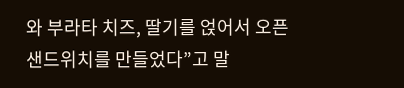와 부라타 치즈, 딸기를 얹어서 오픈 샌드위치를 만들었다”고 말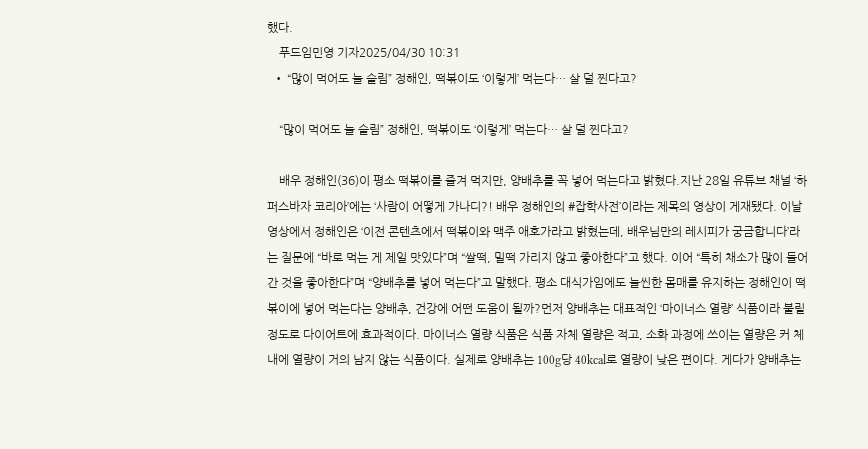했다.
    푸드임민영 기자2025/04/30 10:31
  • “많이 먹어도 늘 슬림” 정해인, 떡볶이도 ‘이렇게’ 먹는다… 살 덜 찐다고?

    “많이 먹어도 늘 슬림” 정해인, 떡볶이도 ‘이렇게’ 먹는다… 살 덜 찐다고?

    배우 정해인(36)이 평소 떡볶이를 즐겨 먹지만, 양배추를 꼭 넣어 먹는다고 밝혔다.지난 28일 유튜브 채널 ‘하퍼스바자 코리아’에는 ‘사람이 어떻게 가나디?! 배우 정해인의 #잡학사전’이라는 제목의 영상이 게재됐다. 이날 영상에서 정해인은 ‘이전 콘텐츠에서 떡볶이와 맥주 애호가라고 밝혔는데, 배우님만의 레시피가 궁금합니다’라는 질문에 “바로 먹는 게 제일 맛있다”며 “쌀떡, 밀떡 가리지 않고 좋아한다”고 했다. 이어 “특히 채소가 많이 들어간 것을 좋아한다”며 “양배추를 넣어 먹는다”고 말했다. 평소 대식가임에도 늘씬한 몸매를 유지하는 정해인이 떡볶이에 넣어 먹는다는 양배추, 건강에 어떤 도움이 될까?먼저 양배추는 대표적인 ‘마이너스 열량’ 식품이라 불릴 정도로 다이어트에 효과적이다. 마이너스 열량 식품은 식품 자체 열량은 적고, 소화 과정에 쓰이는 열량은 커 체내에 열량이 거의 남지 않는 식품이다. 실제로 양배추는 100g당 40kcal로 열량이 낮은 편이다. 게다가 양배추는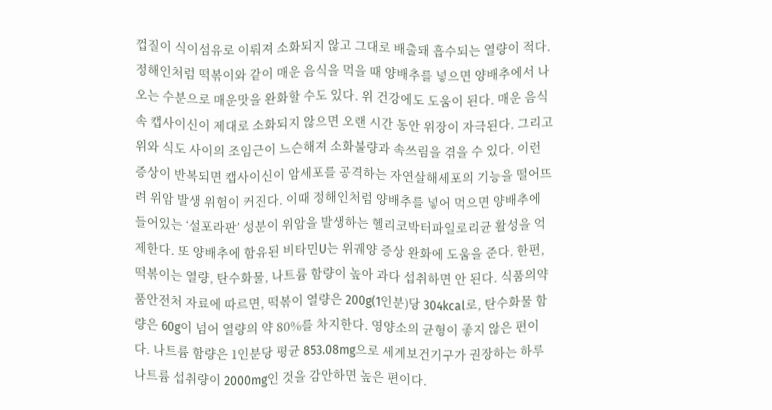껍질이 식이섬유로 이뤄져 소화되지 않고 그대로 배출돼 흡수되는 열량이 적다.정해인처럼 떡볶이와 같이 매운 음식을 먹을 때 양배추를 넣으면 양배추에서 나오는 수분으로 매운맛을 완화할 수도 있다. 위 건강에도 도움이 된다. 매운 음식 속 캡사이신이 제대로 소화되지 않으면 오랜 시간 동안 위장이 자극된다. 그리고 위와 식도 사이의 조임근이 느슨해져 소화불량과 속쓰림을 겪을 수 있다. 이런 증상이 반복되면 캡사이신이 암세포를 공격하는 자연살해세포의 기능을 떨어뜨려 위암 발생 위험이 커진다. 이때 정해인처럼 양배추를 넣어 먹으면 양배추에 들어있는 ‘설포라판’ 성분이 위암을 발생하는 헬리코박터파일로리균 활성을 억제한다. 또 양배추에 함유된 비타민U는 위궤양 증상 완화에 도움을 준다. 한편, 떡볶이는 열량, 탄수화물, 나트륨 함량이 높아 과다 섭취하면 안 된다. 식품의약품안전처 자료에 따르면, 떡볶이 열량은 200g(1인분)당 304kcal로, 탄수화물 함량은 60g이 넘어 열량의 약 80%를 차지한다. 영양소의 균형이 좋지 않은 편이다. 나트륨 함량은 1인분당 평균 853.08mg으로 세계보건기구가 권장하는 하루 나트륨 섭취량이 2000mg인 것을 감안하면 높은 편이다.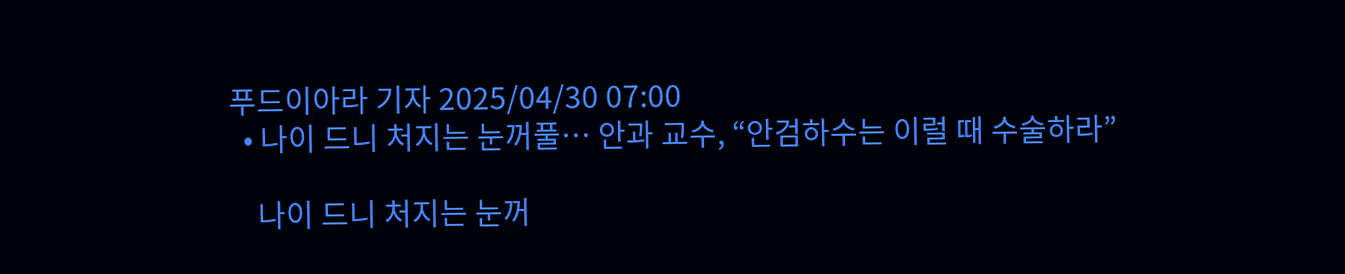푸드이아라 기자 2025/04/30 07:00
  • 나이 드니 처지는 눈꺼풀… 안과 교수, “안검하수는 이럴 때 수술하라”

    나이 드니 처지는 눈꺼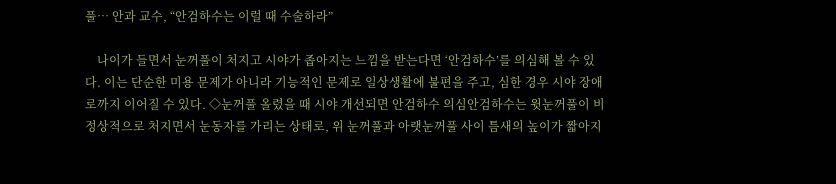풀… 안과 교수, “안검하수는 이럴 때 수술하라”

    나이가 들면서 눈꺼풀이 처지고 시야가 좁아지는 느낌을 받는다면 ‘안검하수’를 의심해 볼 수 있다. 이는 단순한 미용 문제가 아니라 기능적인 문제로 일상생활에 불편을 주고, 심한 경우 시야 장애로까지 이어질 수 있다. ◇눈꺼풀 올렸을 때 시야 개선되면 안검하수 의심안검하수는 윗눈꺼풀이 비정상적으로 처지면서 눈동자를 가리는 상태로, 위 눈꺼풀과 아랫눈꺼풀 사이 틈새의 높이가 짧아지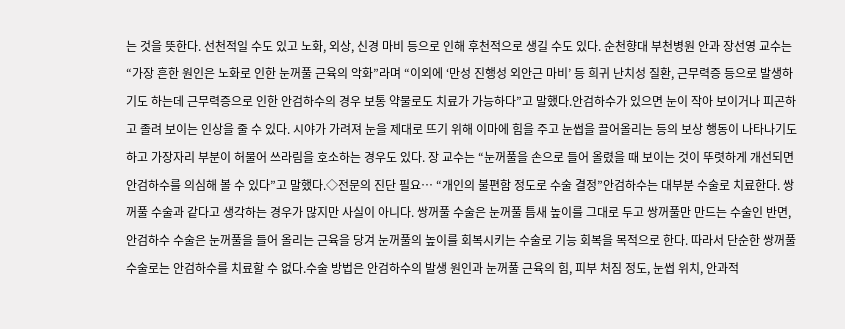는 것을 뜻한다. 선천적일 수도 있고 노화, 외상, 신경 마비 등으로 인해 후천적으로 생길 수도 있다. 순천향대 부천병원 안과 장선영 교수는 “가장 흔한 원인은 노화로 인한 눈꺼풀 근육의 악화”라며 “이외에 ‘만성 진행성 외안근 마비’ 등 희귀 난치성 질환, 근무력증 등으로 발생하기도 하는데 근무력증으로 인한 안검하수의 경우 보통 약물로도 치료가 가능하다”고 말했다.안검하수가 있으면 눈이 작아 보이거나 피곤하고 졸려 보이는 인상을 줄 수 있다. 시야가 가려져 눈을 제대로 뜨기 위해 이마에 힘을 주고 눈썹을 끌어올리는 등의 보상 행동이 나타나기도 하고 가장자리 부분이 허물어 쓰라림을 호소하는 경우도 있다. 장 교수는 “눈꺼풀을 손으로 들어 올렸을 때 보이는 것이 뚜렷하게 개선되면 안검하수를 의심해 볼 수 있다”고 말했다.◇전문의 진단 필요… “개인의 불편함 정도로 수술 결정”안검하수는 대부분 수술로 치료한다. 쌍꺼풀 수술과 같다고 생각하는 경우가 많지만 사실이 아니다. 쌍꺼풀 수술은 눈꺼풀 틈새 높이를 그대로 두고 쌍꺼풀만 만드는 수술인 반면, 안검하수 수술은 눈꺼풀을 들어 올리는 근육을 당겨 눈꺼풀의 높이를 회복시키는 수술로 기능 회복을 목적으로 한다. 따라서 단순한 쌍꺼풀 수술로는 안검하수를 치료할 수 없다.수술 방법은 안검하수의 발생 원인과 눈꺼풀 근육의 힘, 피부 처짐 정도, 눈썹 위치, 안과적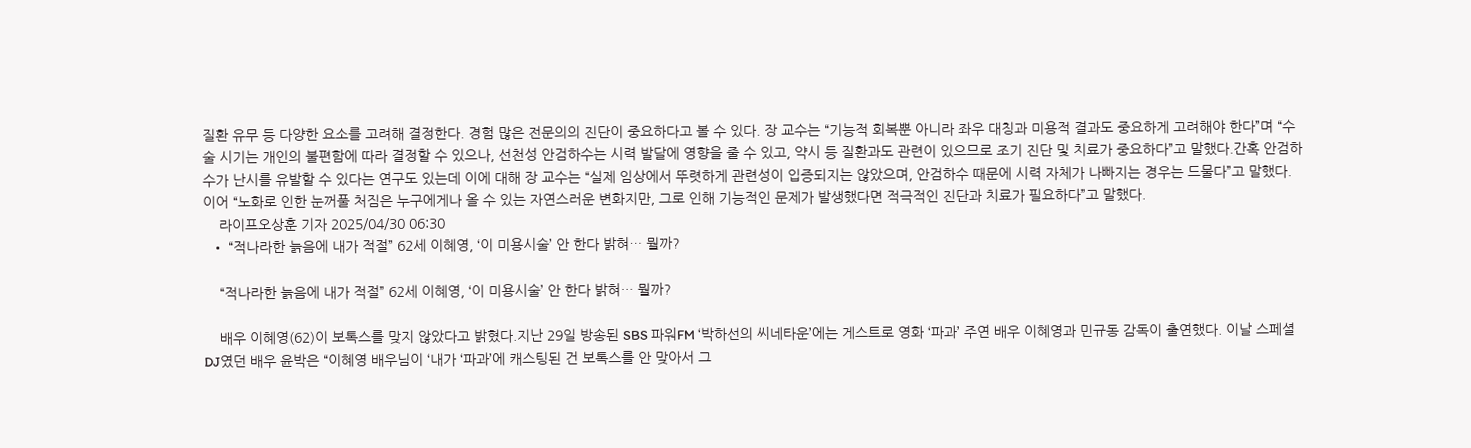질환 유무 등 다양한 요소를 고려해 결정한다. 경험 많은 전문의의 진단이 중요하다고 볼 수 있다. 장 교수는 “기능적 회복뿐 아니라 좌우 대칭과 미용적 결과도 중요하게 고려해야 한다”며 “수술 시기는 개인의 불편함에 따라 결정할 수 있으나, 선천성 안검하수는 시력 발달에 영향을 줄 수 있고, 약시 등 질환과도 관련이 있으므로 조기 진단 및 치료가 중요하다”고 말했다.간혹 안검하수가 난시를 유발할 수 있다는 연구도 있는데 이에 대해 장 교수는 “실제 임상에서 뚜렷하게 관련성이 입증되지는 않았으며, 안검하수 때문에 시력 자체가 나빠지는 경우는 드물다”고 말했다. 이어 “노화로 인한 눈꺼풀 처짐은 누구에게나 올 수 있는 자연스러운 변화지만, 그로 인해 기능적인 문제가 발생했다면 적극적인 진단과 치료가 필요하다”고 말했다.
    라이프오상훈 기자 2025/04/30 06:30
  • “적나라한 늙음에 내가 적절” 62세 이혜영, ‘이 미용시술’ 안 한다 밝혀… 뭘까?

    “적나라한 늙음에 내가 적절” 62세 이혜영, ‘이 미용시술’ 안 한다 밝혀… 뭘까?

    배우 이혜영(62)이 보톡스를 맞지 않았다고 밝혔다.지난 29일 방송된 SBS 파워FM ‘박하선의 씨네타운’에는 게스트로 영화 ‘파과’ 주연 배우 이혜영과 민규동 감독이 출연했다. 이날 스페셜 DJ였던 배우 윤박은 “이혜영 배우님이 ‘내가 ‘파과’에 캐스팅된 건 보톡스를 안 맞아서 그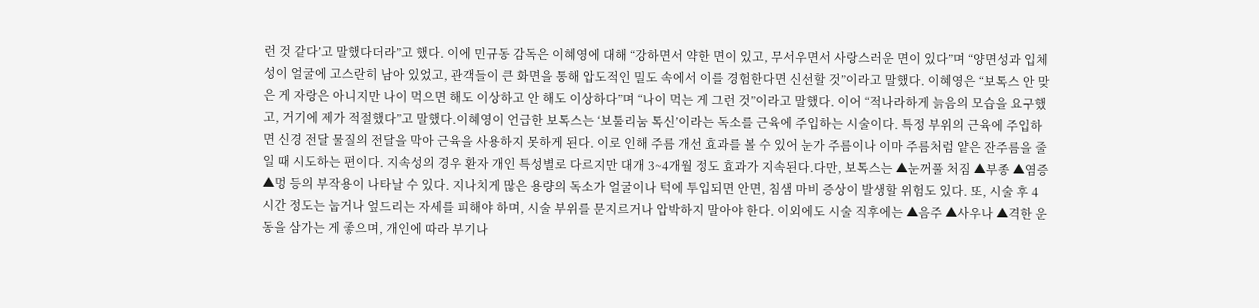런 것 같다’고 말했다더라”고 했다. 이에 민규동 감독은 이혜영에 대해 “강하면서 약한 면이 있고, 무서우면서 사랑스러운 면이 있다”며 “양면성과 입체성이 얼굴에 고스란히 남아 있었고, 관객들이 큰 화면을 통해 압도적인 밀도 속에서 이를 경험한다면 신선할 것”이라고 말했다. 이혜영은 “보톡스 안 맞은 게 자랑은 아니지만 나이 먹으면 해도 이상하고 안 해도 이상하다”며 “나이 먹는 게 그런 것”이라고 말했다. 이어 “적나라하게 늙음의 모습을 요구했고, 거기에 제가 적절했다”고 말했다.이혜영이 언급한 보톡스는 ‘보툴리눔 톡신’이라는 독소를 근육에 주입하는 시술이다. 특정 부위의 근육에 주입하면 신경 전달 물질의 전달을 막아 근육을 사용하지 못하게 된다. 이로 인해 주름 개선 효과를 볼 수 있어 눈가 주름이나 이마 주름처럼 얕은 잔주름을 줄일 때 시도하는 편이다. 지속성의 경우 환자 개인 특성별로 다르지만 대개 3~4개월 정도 효과가 지속된다.다만, 보톡스는 ▲눈꺼풀 처짐 ▲부종 ▲염증 ▲멍 등의 부작용이 나타날 수 있다. 지나치게 많은 용량의 독소가 얼굴이나 턱에 투입되면 안면, 침샘 마비 증상이 발생할 위험도 있다. 또, 시술 후 4시간 정도는 눕거나 엎드리는 자세를 피해야 하며, 시술 부위를 문지르거나 압박하지 말아야 한다. 이외에도 시술 직후에는 ▲음주 ▲사우나 ▲격한 운동을 삼가는 게 좋으며, 개인에 따라 부기나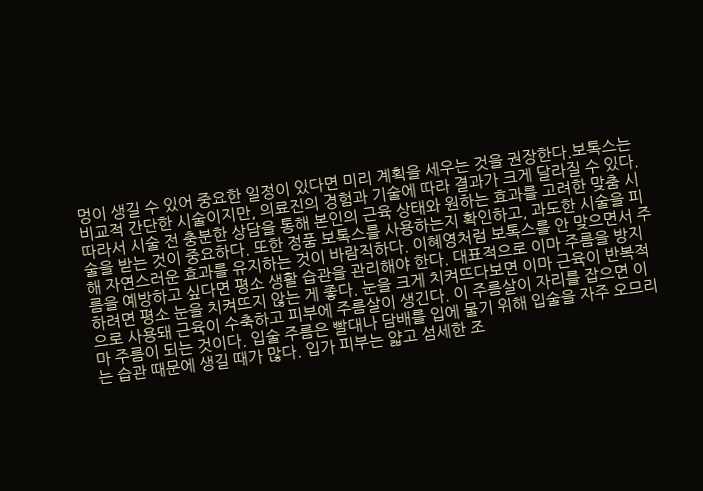멍이 생길 수 있어 중요한 일정이 있다면 미리 계획을 세우는 것을 권장한다.보톡스는 비교적 간단한 시술이지만, 의료진의 경험과 기술에 따라 결과가 크게 달라질 수 있다. 따라서 시술 전 충분한 상담을 통해 본인의 근육 상태와 원하는 효과를 고려한 맞춤 시술을 받는 것이 중요하다. 또한 정품 보톡스를 사용하는지 확인하고, 과도한 시술을 피해 자연스러운 효과를 유지하는 것이 바람직하다. 이혜영처럼 보톡스를 안 맞으면서 주름을 예방하고 싶다면 평소 생활 습관을 관리해야 한다. 대표적으로 이마 주름을 방지하려면 평소 눈을 치켜뜨지 않는 게 좋다. 눈을 크게 치켜뜨다보면 이마 근육이 반복적으로 사용돼 근육이 수축하고 피부에 주름살이 생긴다. 이 주름살이 자리를 잡으면 이마 주름이 되는 것이다. 입술 주름은 빨대나 담배를 입에 물기 위해 입술을 자주 오므리는 습관 때문에 생길 때가 많다. 입가 피부는 얇고 섬세한 조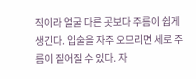직이라 얼굴 다른 곳보다 주름이 쉽게 생긴다. 입술을 자주 오므리면 세로 주름이 짙어질 수 있다. 자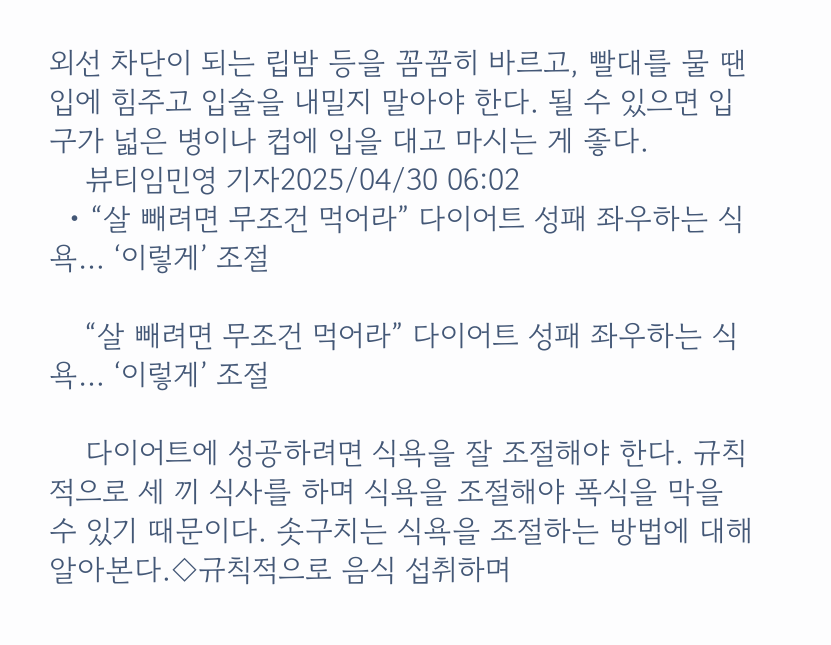외선 차단이 되는 립밤 등을 꼼꼼히 바르고, 빨대를 물 땐 입에 힘주고 입술을 내밀지 말아야 한다. 될 수 있으면 입구가 넓은 병이나 컵에 입을 대고 마시는 게 좋다.
    뷰티임민영 기자2025/04/30 06:02
  • “살 빼려면 무조건 먹어라” 다이어트 성패 좌우하는 식욕… ‘이렇게’ 조절

    “살 빼려면 무조건 먹어라” 다이어트 성패 좌우하는 식욕… ‘이렇게’ 조절

    다이어트에 성공하려면 식욕을 잘 조절해야 한다. 규칙적으로 세 끼 식사를 하며 식욕을 조절해야 폭식을 막을 수 있기 때문이다. 솟구치는 식욕을 조절하는 방법에 대해 알아본다.◇규칙적으로 음식 섭취하며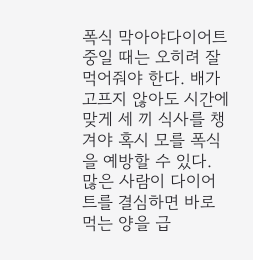폭식 막아야다이어트 중일 때는 오히려 잘 먹어줘야 한다. 배가 고프지 않아도 시간에 맞게 세 끼 식사를 챙겨야 혹시 모를 폭식을 예방할 수 있다. 많은 사람이 다이어트를 결심하면 바로 먹는 양을 급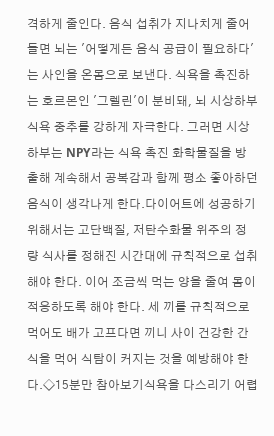격하게 줄인다. 음식 섭취가 지나치게 줄어들면 뇌는 '어떻게든 음식 공급이 필요하다'는 사인을 온몸으로 보낸다. 식욕을 촉진하는 호르몬인 '그렐린'이 분비돼, 뇌 시상하부 식욕 중추를 강하게 자극한다. 그러면 시상하부는 NPY라는 식욕 촉진 화학물질을 방출해 계속해서 공복감과 함께 평소 좋아하던 음식이 생각나게 한다.다이어트에 성공하기 위해서는 고단백질, 저탄수화물 위주의 정량 식사를 정해진 시간대에 규칙적으로 섭취해야 한다. 이어 조금씩 먹는 양을 줄여 몸이 적응하도록 해야 한다. 세 끼를 규칙적으로 먹어도 배가 고프다면 끼니 사이 건강한 간식을 먹어 식탐이 커지는 것을 예방해야 한다.◇15분만 참아보기식욕을 다스리기 어렵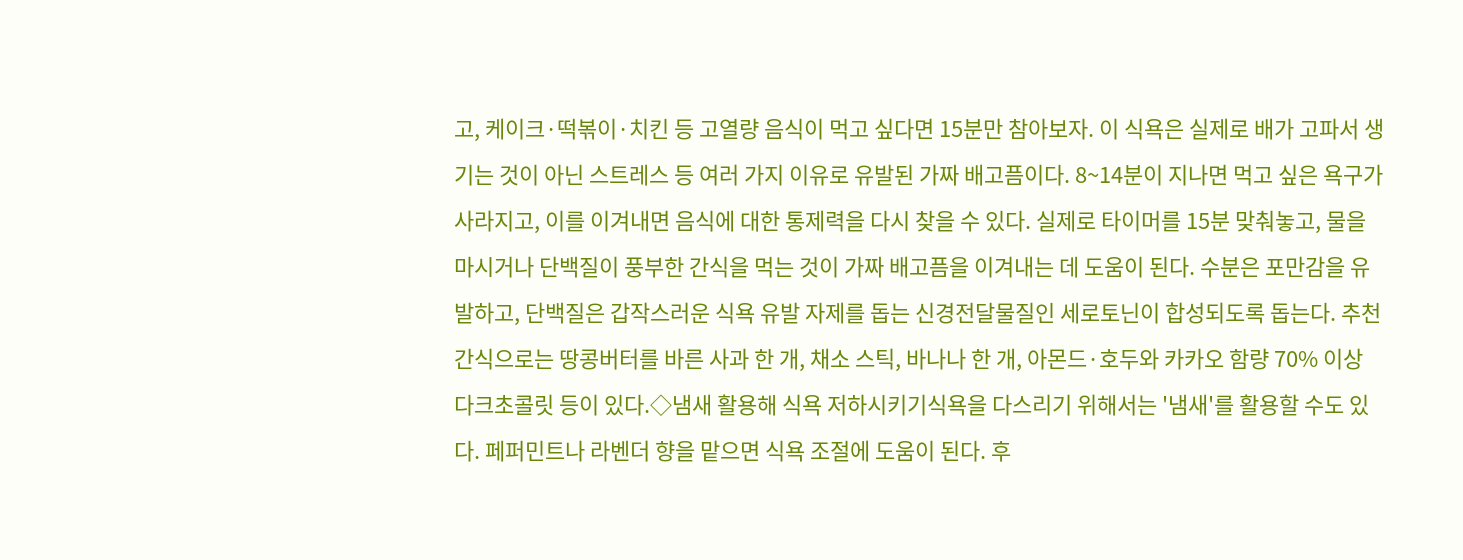고, 케이크·떡볶이·치킨 등 고열량 음식이 먹고 싶다면 15분만 참아보자. 이 식욕은 실제로 배가 고파서 생기는 것이 아닌 스트레스 등 여러 가지 이유로 유발된 가짜 배고픔이다. 8~14분이 지나면 먹고 싶은 욕구가 사라지고, 이를 이겨내면 음식에 대한 통제력을 다시 찾을 수 있다. 실제로 타이머를 15분 맞춰놓고, 물을 마시거나 단백질이 풍부한 간식을 먹는 것이 가짜 배고픔을 이겨내는 데 도움이 된다. 수분은 포만감을 유발하고, 단백질은 갑작스러운 식욕 유발 자제를 돕는 신경전달물질인 세로토닌이 합성되도록 돕는다. 추천 간식으로는 땅콩버터를 바른 사과 한 개, 채소 스틱, 바나나 한 개, 아몬드·호두와 카카오 함량 70% 이상 다크초콜릿 등이 있다.◇냄새 활용해 식욕 저하시키기식욕을 다스리기 위해서는 '냄새'를 활용할 수도 있다. 페퍼민트나 라벤더 향을 맡으면 식욕 조절에 도움이 된다. 후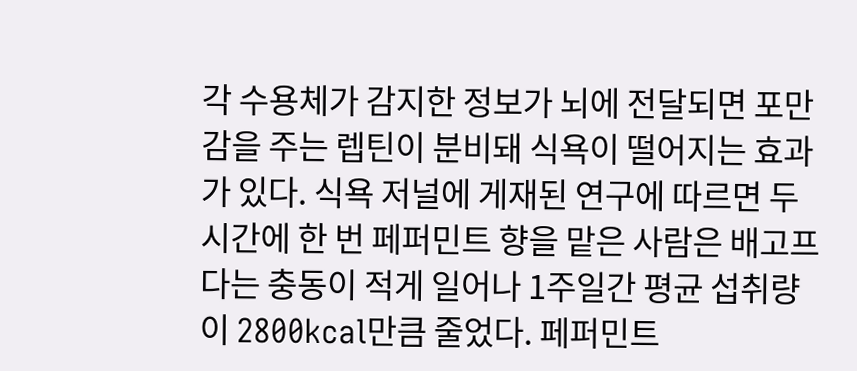각 수용체가 감지한 정보가 뇌에 전달되면 포만감을 주는 렙틴이 분비돼 식욕이 떨어지는 효과가 있다. 식욕 저널에 게재된 연구에 따르면 두 시간에 한 번 페퍼민트 향을 맡은 사람은 배고프다는 충동이 적게 일어나 1주일간 평균 섭취량이 2800kcal만큼 줄었다. 페퍼민트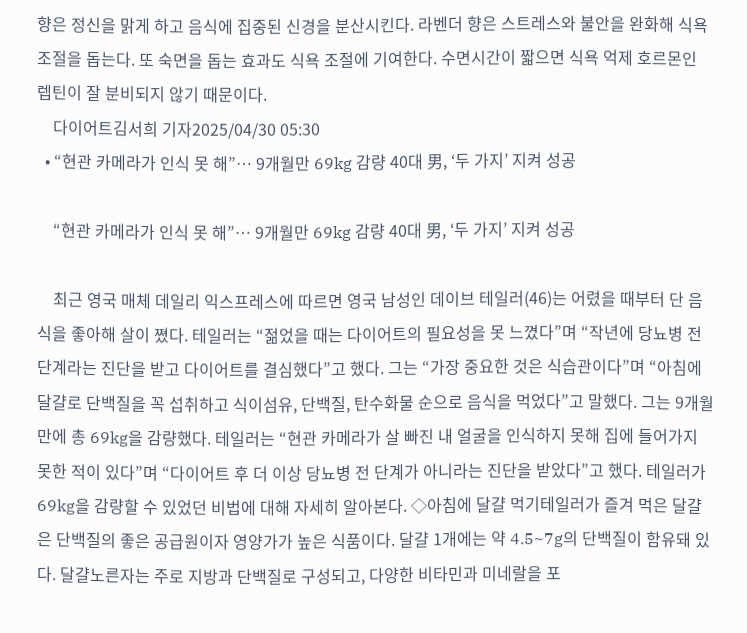향은 정신을 맑게 하고 음식에 집중된 신경을 분산시킨다. 라벤더 향은 스트레스와 불안을 완화해 식욕 조절을 돕는다. 또 숙면을 돕는 효과도 식욕 조절에 기여한다. 수면시간이 짧으면 식욕 억제 호르몬인 렙틴이 잘 분비되지 않기 때문이다.
    다이어트김서희 기자2025/04/30 05:30
  • “현관 카메라가 인식 못 해”… 9개월만 69kg 감량 40대 男, ‘두 가지’ 지켜 성공

    “현관 카메라가 인식 못 해”… 9개월만 69kg 감량 40대 男, ‘두 가지’ 지켜 성공

    최근 영국 매체 데일리 익스프레스에 따르면 영국 남성인 데이브 테일러(46)는 어렸을 때부터 단 음식을 좋아해 살이 쪘다. 테일러는 “젊었을 때는 다이어트의 필요성을 못 느꼈다”며 “작년에 당뇨병 전단계라는 진단을 받고 다이어트를 결심했다”고 했다. 그는 “가장 중요한 것은 식습관이다”며 “아침에 달걀로 단백질을 꼭 섭취하고 식이섬유, 단백질, 탄수화물 순으로 음식을 먹었다”고 말했다. 그는 9개월 만에 총 69kg을 감량했다. 테일러는 “현관 카메라가 살 빠진 내 얼굴을 인식하지 못해 집에 들어가지 못한 적이 있다”며 “다이어트 후 더 이상 당뇨병 전 단계가 아니라는 진단을 받았다”고 했다. 테일러가 69kg을 감량할 수 있었던 비법에 대해 자세히 알아본다. ◇아침에 달걀 먹기테일러가 즐겨 먹은 달걀은 단백질의 좋은 공급원이자 영양가가 높은 식품이다. 달걀 1개에는 약 4.5~7g의 단백질이 함유돼 있다. 달걀노른자는 주로 지방과 단백질로 구성되고, 다양한 비타민과 미네랄을 포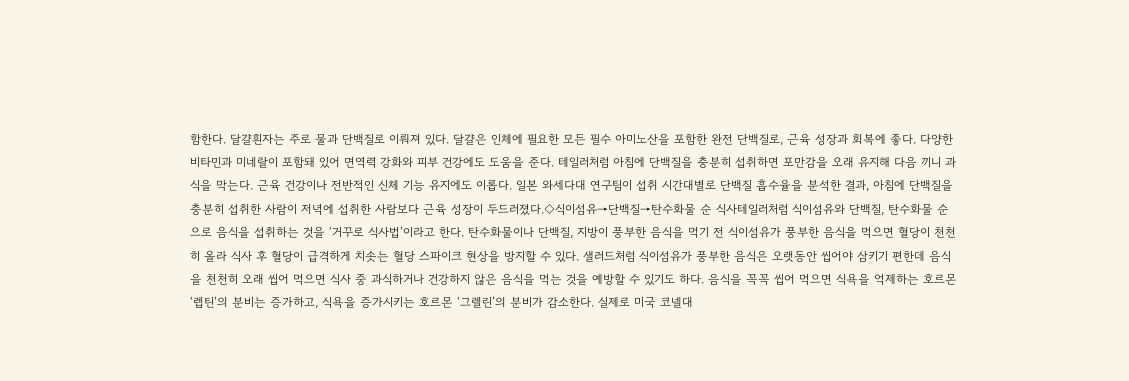함한다. 달걀흰자는 주로 물과 단백질로 이뤄져 있다. 달걀은 인체에 필요한 모든 필수 아미노산을 포함한 완전 단백질로, 근육 성장과 회복에 좋다. 다양한 비타민과 미네랄이 포함돼 있어 면역력 강화와 피부 건강에도 도움을 준다. 테일러처럼 아침에 단백질을 충분히 섭취하면 포만감을 오래 유지해 다음 끼니 과식을 막는다. 근육 건강이나 전반적인 신체 기능 유지에도 이롭다. 일본 와세다대 연구팀이 섭취 시간대별로 단백질 흡수율을 분석한 결과, 아침에 단백질을 충분히 섭취한 사람이 저녁에 섭취한 사람보다 근육 성장이 두드러졌다.◇식이섬유→단백질→탄수화물 순 식사테일러처럼 식이섬유와 단백질, 탄수화물 순으로 음식을 섭취하는 것을 ‘거꾸로 식사법’이라고 한다. 탄수화물이나 단백질, 지방이 풍부한 음식을 먹기 전 식이섬유가 풍부한 음식을 먹으면 혈당이 천천히 올라 식사 후 혈당이 급격하게 치솟는 혈당 스파이크 현상을 방지할 수 있다. 샐러드처럼 식이섬유가 풍부한 음식은 오랫동안 씹어야 삼키기 편한데 음식을 천천히 오래 씹어 먹으면 식사 중 과식하거나 건강하지 않은 음식을 먹는 것을 예방할 수 있기도 하다. 음식을 꼭꼭 씹어 먹으면 식욕을 억제하는 호르몬 ‘렙틴’의 분비는 증가하고, 식욕을 증가시키는 호르몬 ‘그렐린’의 분비가 감소한다. 실제로 미국 코넬대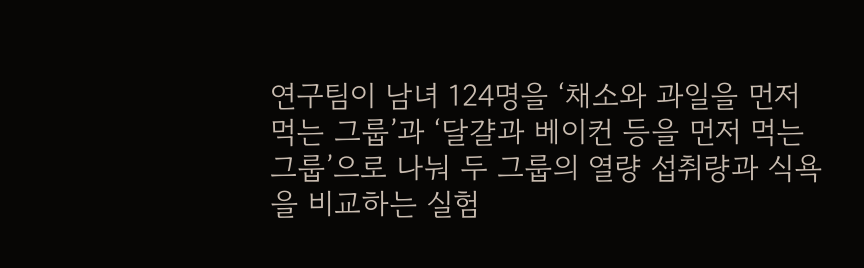연구팀이 남녀 124명을 ‘채소와 과일을 먼저 먹는 그룹’과 ‘달걀과 베이컨 등을 먼저 먹는 그룹’으로 나눠 두 그룹의 열량 섭취량과 식욕을 비교하는 실험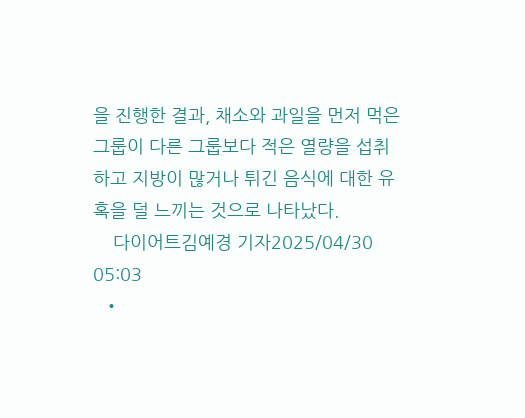을 진행한 결과, 채소와 과일을 먼저 먹은 그룹이 다른 그룹보다 적은 열량을 섭취하고 지방이 많거나 튀긴 음식에 대한 유혹을 덜 느끼는 것으로 나타났다.
    다이어트김예경 기자2025/04/30 05:03
  •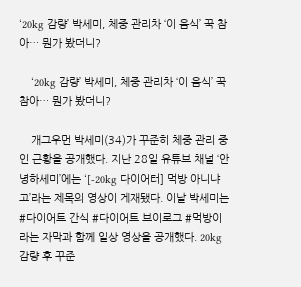‘20kg 감량’ 박세미, 체중 관리차 ‘이 음식’ 꾹 참아… 뭔가 봤더니?

    ‘20kg 감량’ 박세미, 체중 관리차 ‘이 음식’ 꾹 참아… 뭔가 봤더니?

    개그우먼 박세미(34)가 꾸준히 체중 관리 중인 근황을 공개했다. 지난 28일 유튜브 채널 ‘안녕하세미’에는 ‘[-20kg 다이어터] 먹방 아니냐고’라는 제목의 영상이 게재됐다. 이날 박세미는 #다이어트 간식 #다이어트 브이로그 #먹방이라는 자막과 함께 일상 영상을 공개했다. 20kg 감량 후 꾸준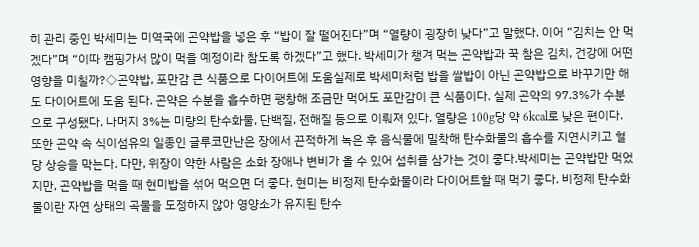히 관리 중인 박세미는 미역국에 곤약밥을 넣은 후 “밥이 잘 떨어진다”며 “열량이 굉장히 낮다”고 말했다. 이어 “김치는 안 먹겠다”며 “이따 캠핑가서 많이 먹을 예정이라 참도록 하겠다”고 했다. 박세미가 챙겨 먹는 곤약밥과 꾹 참은 김치, 건강에 어떤 영향을 미칠까?◇곤약밥, 포만감 큰 식품으로 다이어트에 도움실제로 박세미처럼 밥을 쌀밥이 아닌 곤약밥으로 바꾸기만 해도 다이어트에 도움 된다. 곤약은 수분을 흡수하면 팽창해 조금만 먹어도 포만감이 큰 식품이다. 실제 곤약의 97.3%가 수분으로 구성됐다. 나머지 3%는 미량의 탄수화물, 단백질, 전해질 등으로 이뤄져 있다. 열량은 100g당 약 6kcal로 낮은 편이다. 또한 곤약 속 식이섬유의 일종인 글루코만난은 장에서 끈적하게 녹은 후 음식물에 밀착해 탄수화물의 흡수를 지연시키고 혈당 상승을 막는다. 다만, 위장이 약한 사람은 소화 장애나 변비가 올 수 있어 섭취를 삼가는 것이 좋다.박세미는 곤약밥만 먹었지만, 곤약밥을 먹을 때 현미밥을 섞어 먹으면 더 좋다. 현미는 비정제 탄수화물이라 다이어트할 때 먹기 좋다. 비정제 탄수화물이란 자연 상태의 곡물을 도정하지 않아 영양소가 유지된 탄수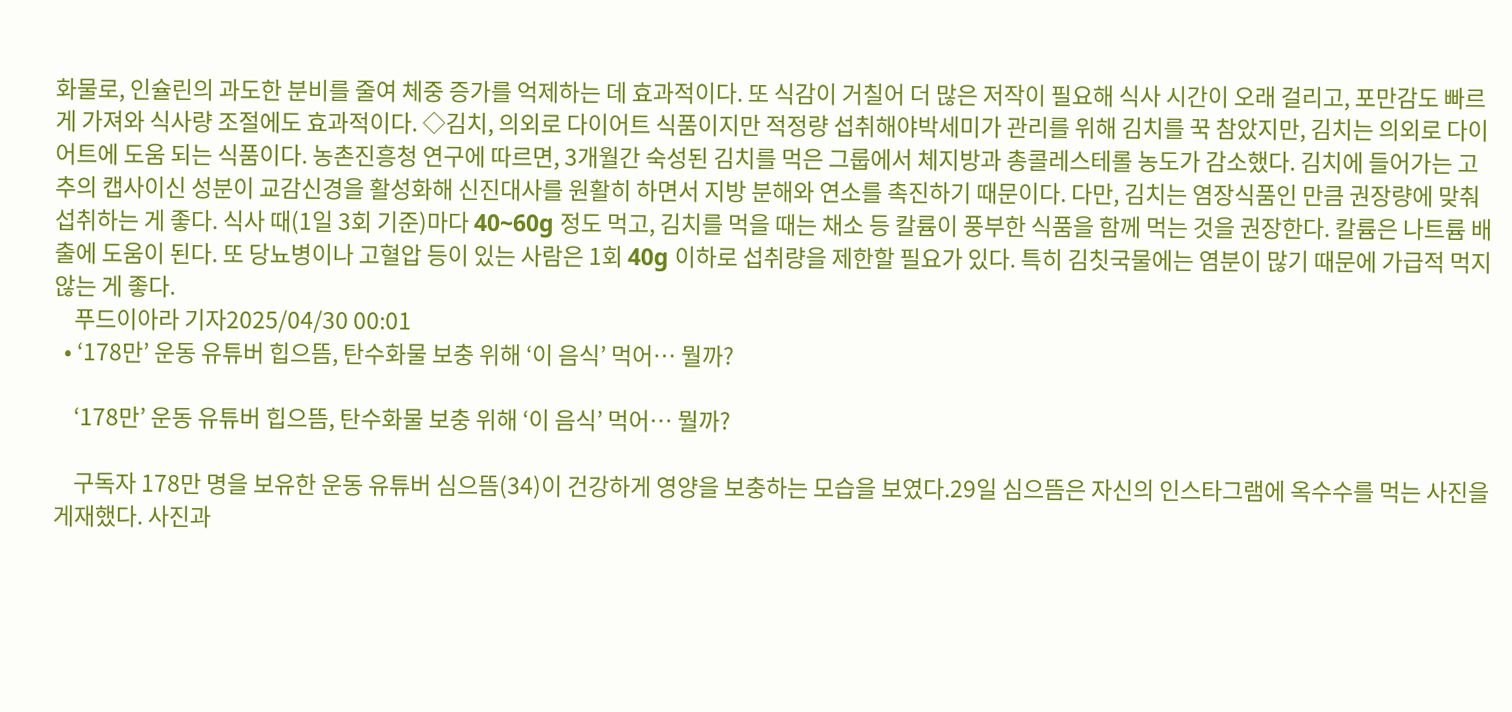화물로, 인슐린의 과도한 분비를 줄여 체중 증가를 억제하는 데 효과적이다. 또 식감이 거칠어 더 많은 저작이 필요해 식사 시간이 오래 걸리고, 포만감도 빠르게 가져와 식사량 조절에도 효과적이다. ◇김치, 의외로 다이어트 식품이지만 적정량 섭취해야박세미가 관리를 위해 김치를 꾹 참았지만, 김치는 의외로 다이어트에 도움 되는 식품이다. 농촌진흥청 연구에 따르면, 3개월간 숙성된 김치를 먹은 그룹에서 체지방과 총콜레스테롤 농도가 감소했다. 김치에 들어가는 고추의 캡사이신 성분이 교감신경을 활성화해 신진대사를 원활히 하면서 지방 분해와 연소를 촉진하기 때문이다. 다만, 김치는 염장식품인 만큼 권장량에 맞춰 섭취하는 게 좋다. 식사 때(1일 3회 기준)마다 40~60g 정도 먹고, 김치를 먹을 때는 채소 등 칼륨이 풍부한 식품을 함께 먹는 것을 권장한다. 칼륨은 나트륨 배출에 도움이 된다. 또 당뇨병이나 고혈압 등이 있는 사람은 1회 40g 이하로 섭취량을 제한할 필요가 있다. 특히 김칫국물에는 염분이 많기 때문에 가급적 먹지 않는 게 좋다.
    푸드이아라 기자2025/04/30 00:01
  • ‘178만’ 운동 유튜버 힙으뜸, 탄수화물 보충 위해 ‘이 음식’ 먹어… 뭘까?

    ‘178만’ 운동 유튜버 힙으뜸, 탄수화물 보충 위해 ‘이 음식’ 먹어… 뭘까?

    구독자 178만 명을 보유한 운동 유튜버 심으뜸(34)이 건강하게 영양을 보충하는 모습을 보였다.29일 심으뜸은 자신의 인스타그램에 옥수수를 먹는 사진을 게재했다. 사진과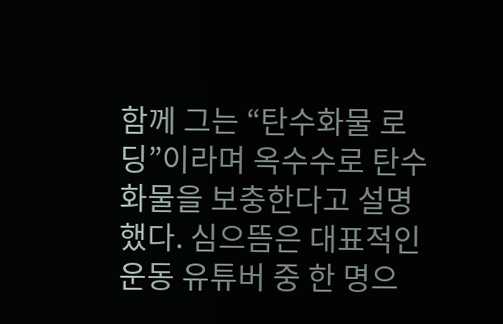함께 그는 “탄수화물 로딩”이라며 옥수수로 탄수화물을 보충한다고 설명했다. 심으뜸은 대표적인 운동 유튜버 중 한 명으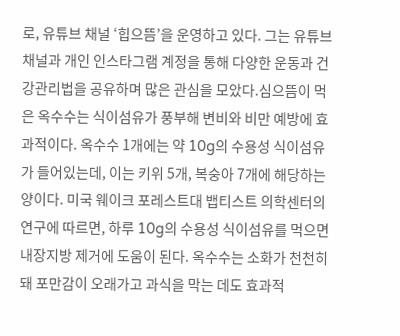로, 유튜브 채널 ‘힙으뜸’을 운영하고 있다. 그는 유튜브 채널과 개인 인스타그램 계정을 통해 다양한 운동과 건강관리법을 공유하며 많은 관심을 모았다.심으뜸이 먹은 옥수수는 식이섬유가 풍부해 변비와 비만 예방에 효과적이다. 옥수수 1개에는 약 10g의 수용성 식이섬유가 들어있는데, 이는 키위 5개, 복숭아 7개에 해당하는 양이다. 미국 웨이크 포레스트대 뱁티스트 의학센터의 연구에 따르면, 하루 10g의 수용성 식이섬유를 먹으면 내장지방 제거에 도움이 된다. 옥수수는 소화가 천천히 돼 포만감이 오래가고 과식을 막는 데도 효과적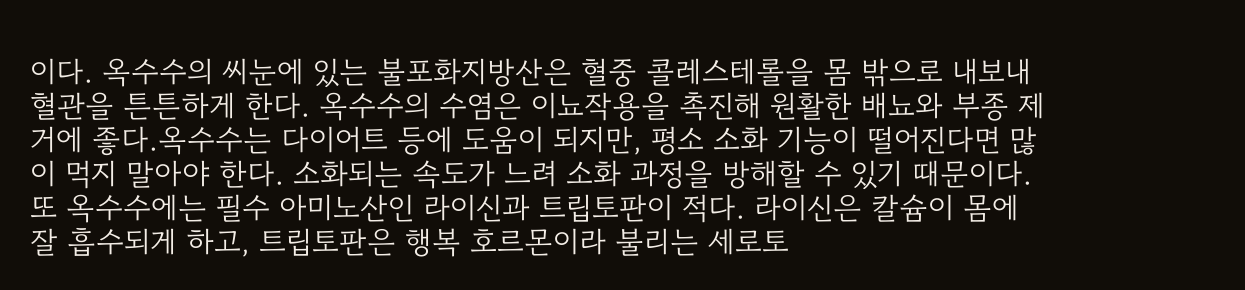이다. 옥수수의 씨눈에 있는 불포화지방산은 혈중 콜레스테롤을 몸 밖으로 내보내 혈관을 튼튼하게 한다. 옥수수의 수염은 이뇨작용을 촉진해 원활한 배뇨와 부종 제거에 좋다.옥수수는 다이어트 등에 도움이 되지만, 평소 소화 기능이 떨어진다면 많이 먹지 말아야 한다. 소화되는 속도가 느려 소화 과정을 방해할 수 있기 때문이다. 또 옥수수에는 필수 아미노산인 라이신과 트립토판이 적다. 라이신은 칼슘이 몸에 잘 흡수되게 하고, 트립토판은 행복 호르몬이라 불리는 세로토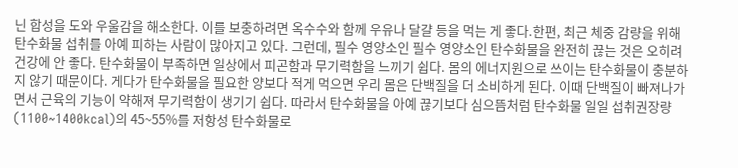닌 합성을 도와 우울감을 해소한다. 이를 보충하려면 옥수수와 함께 우유나 달걀 등을 먹는 게 좋다.한편, 최근 체중 감량을 위해 탄수화물 섭취를 아예 피하는 사람이 많아지고 있다. 그런데, 필수 영양소인 필수 영양소인 탄수화물을 완전히 끊는 것은 오히려 건강에 안 좋다. 탄수화물이 부족하면 일상에서 피곤함과 무기력함을 느끼기 쉽다. 몸의 에너지원으로 쓰이는 탄수화물이 충분하지 않기 때문이다. 게다가 탄수화물을 필요한 양보다 적게 먹으면 우리 몸은 단백질을 더 소비하게 된다. 이때 단백질이 빠져나가면서 근육의 기능이 약해져 무기력함이 생기기 쉽다. 따라서 탄수화물을 아예 끊기보다 심으뜸처럼 탄수화물 일일 섭취권장량(1100~1400kcal)의 45~55%를 저항성 탄수화물로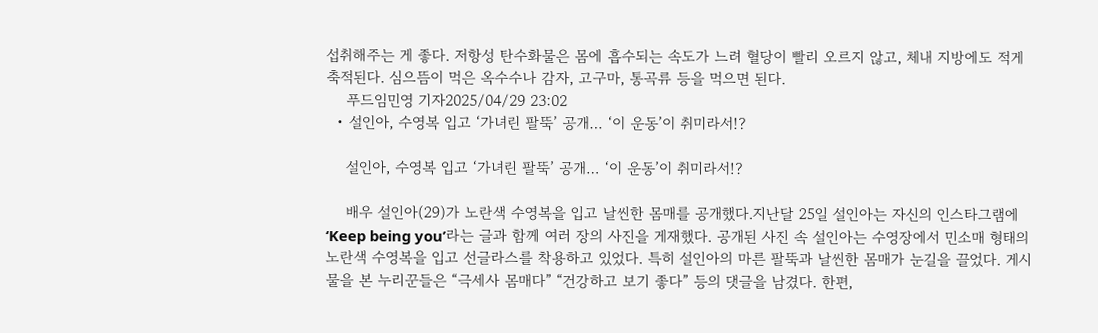섭취해주는 게 좋다. 저항성 탄수화물은 몸에 흡수되는 속도가 느려 혈당이 빨리 오르지 않고, 체내 지방에도 적게 축적된다. 심으뜸이 먹은 옥수수나 감자, 고구마, 통곡류 등을 먹으면 된다.
    푸드임민영 기자2025/04/29 23:02
  • 설인아, 수영복 입고 ‘가녀린 팔뚝’ 공개… ‘이 운동’이 취미라서!?

    설인아, 수영복 입고 ‘가녀린 팔뚝’ 공개… ‘이 운동’이 취미라서!?

    배우 설인아(29)가 노란색 수영복을 입고 날씬한 몸매를 공개했다.지난달 25일 설인아는 자신의 인스타그램에 ‘Keep being you’라는 글과 함께 여러 장의 사진을 게재했다. 공개된 사진 속 설인아는 수영장에서 민소매 형태의 노란색 수영복을 입고 선글라스를 착용하고 있었다. 특히 설인아의 마른 팔뚝과 날씬한 몸매가 눈길을 끌었다. 게시물을 본 누리꾼들은 “극세사 몸매다” “건강하고 보기 좋다” 등의 댓글을 남겼다. 한편,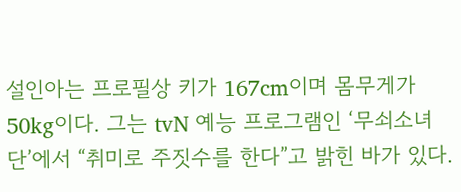설인아는 프로필상 키가 167cm이며 몸무게가 50kg이다. 그는 tvN 예능 프로그램인 ‘무쇠소녀단’에서 “취미로 주짓수를 한다”고 밝힌 바가 있다.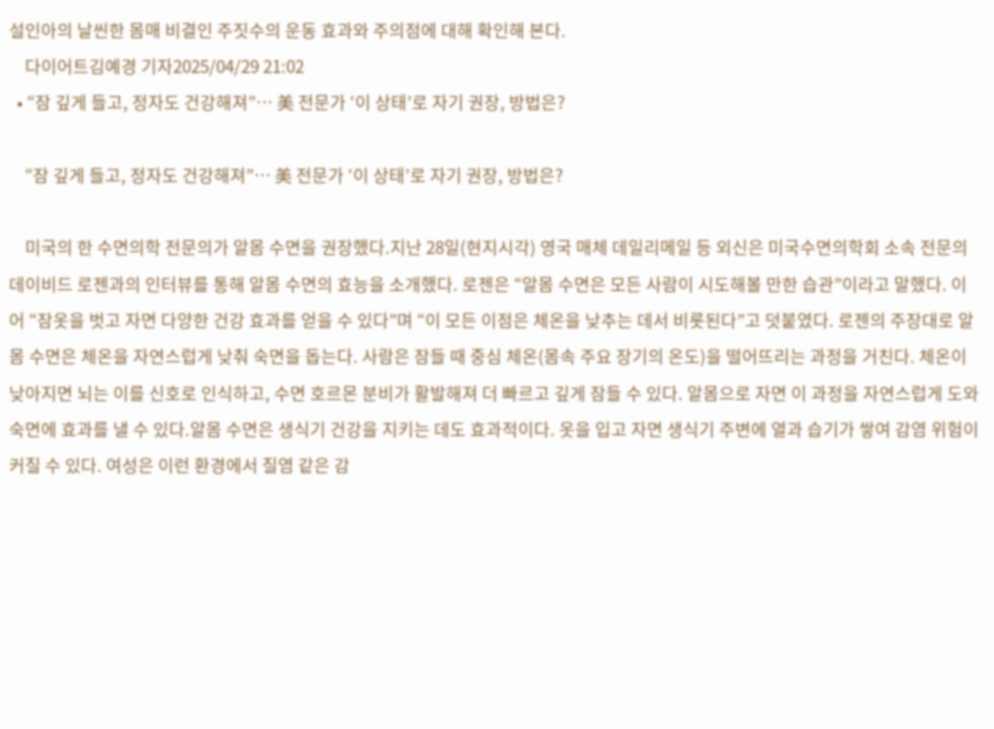설인아의 날씬한 몸매 비결인 주짓수의 운동 효과와 주의점에 대해 확인해 본다.
    다이어트김예경 기자2025/04/29 21:02
  • “잠 깊게 들고, 정자도 건강해져”… 美 전문가 ‘이 상태’로 자기 권장, 방법은?

    “잠 깊게 들고, 정자도 건강해져”… 美 전문가 ‘이 상태’로 자기 권장, 방법은?

    미국의 한 수면의학 전문의가 알몸 수면을 권장했다.지난 28일(현지시각) 영국 매체 데일리메일 등 외신은 미국수면의학회 소속 전문의 데이비드 로젠과의 인터뷰를 통해 알몸 수면의 효능을 소개했다. 로젠은 “알몸 수면은 모든 사람이 시도해볼 만한 습관”이라고 말했다. 이어 “잠옷을 벗고 자면 다양한 건강 효과를 얻을 수 있다”며 “이 모든 이점은 체온을 낮추는 데서 비롯된다”고 덧붙였다. 로젠의 주장대로 알몸 수면은 체온을 자연스럽게 낮춰 숙면을 돕는다. 사람은 잠들 때 중심 체온(몸속 주요 장기의 온도)을 떨어뜨리는 과정을 거친다. 체온이 낮아지면 뇌는 이를 신호로 인식하고, 수면 호르몬 분비가 활발해져 더 빠르고 깊게 잠들 수 있다. 알몸으로 자면 이 과정을 자연스럽게 도와 숙면에 효과를 낼 수 있다.알몸 수면은 생식기 건강을 지키는 데도 효과적이다. 옷을 입고 자면 생식기 주변에 열과 습기가 쌓여 감염 위험이 커질 수 있다. 여성은 이런 환경에서 질염 같은 감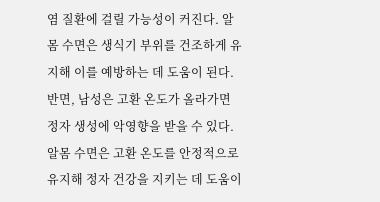염 질환에 걸릴 가능성이 커진다. 알몸 수면은 생식기 부위를 건조하게 유지해 이를 예방하는 데 도움이 된다. 반면, 남성은 고환 온도가 올라가면 정자 생성에 악영향을 받을 수 있다. 알몸 수면은 고환 온도를 안정적으로 유지해 정자 건강을 지키는 데 도움이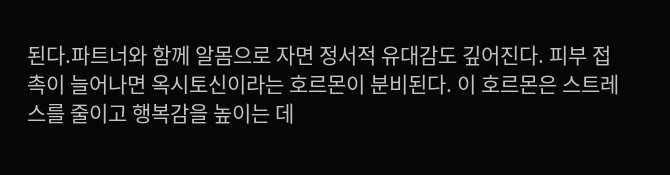된다.파트너와 함께 알몸으로 자면 정서적 유대감도 깊어진다. 피부 접촉이 늘어나면 옥시토신이라는 호르몬이 분비된다. 이 호르몬은 스트레스를 줄이고 행복감을 높이는 데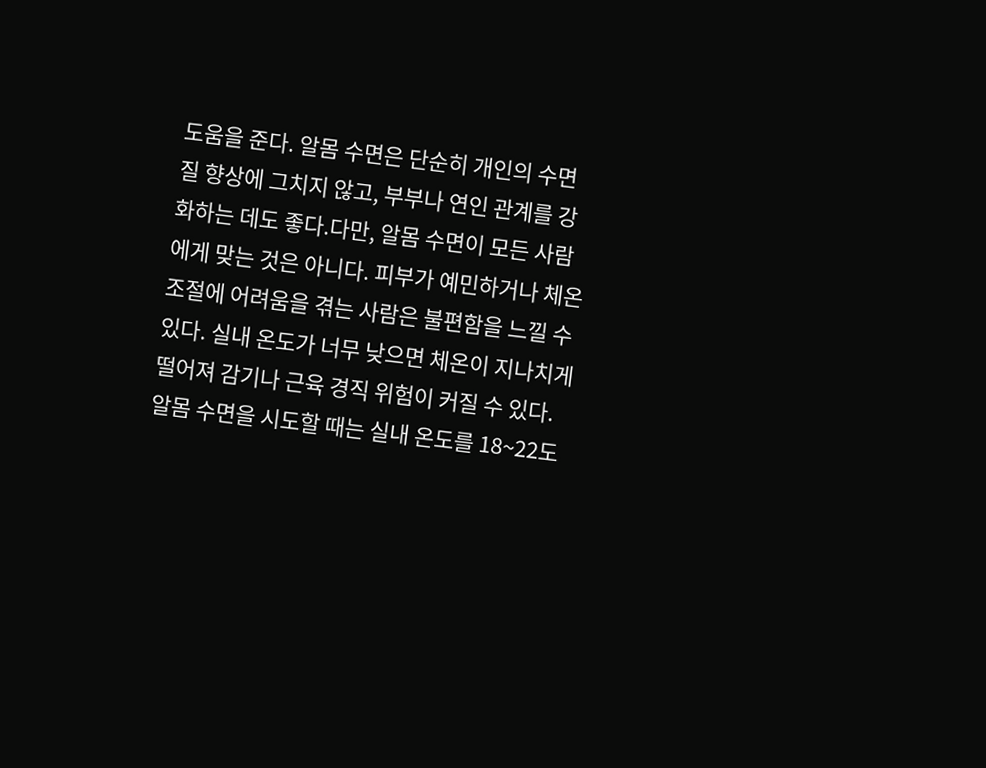도움을 준다. 알몸 수면은 단순히 개인의 수면 질 향상에 그치지 않고, 부부나 연인 관계를 강화하는 데도 좋다.다만, 알몸 수면이 모든 사람에게 맞는 것은 아니다. 피부가 예민하거나 체온 조절에 어려움을 겪는 사람은 불편함을 느낄 수 있다. 실내 온도가 너무 낮으면 체온이 지나치게 떨어져 감기나 근육 경직 위험이 커질 수 있다. 알몸 수면을 시도할 때는 실내 온도를 18~22도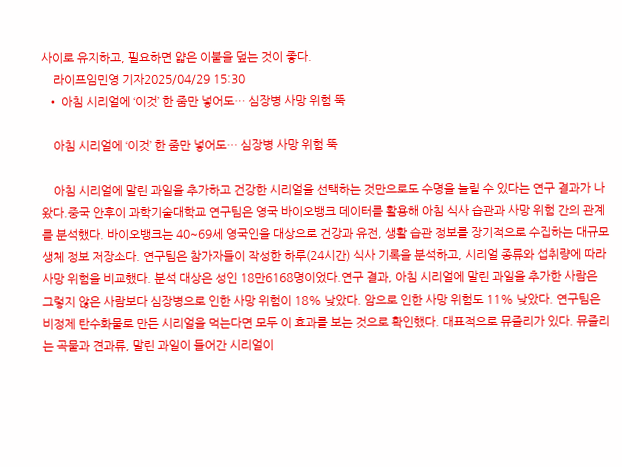사이로 유지하고, 필요하면 얇은 이불을 덮는 것이 좋다.
    라이프임민영 기자2025/04/29 15:30
  • 아침 시리얼에 ‘이것’ 한 줌만 넣어도… 심장병 사망 위험 뚝

    아침 시리얼에 ‘이것’ 한 줌만 넣어도… 심장병 사망 위험 뚝

    아침 시리얼에 말린 과일을 추가하고 건강한 시리얼을 선택하는 것만으로도 수명을 늘릴 수 있다는 연구 결과가 나왔다.중국 안후이 과학기술대학교 연구팀은 영국 바이오뱅크 데이터를 활용해 아침 식사 습관과 사망 위험 간의 관계를 분석했다. 바이오뱅크는 40~69세 영국인을 대상으로 건강과 유전, 생활 습관 정보를 장기적으로 수집하는 대규모 생체 정보 저장소다. 연구팀은 참가자들이 작성한 하루(24시간) 식사 기록을 분석하고, 시리얼 종류와 섭취량에 따라 사망 위험을 비교했다. 분석 대상은 성인 18만6168명이었다.연구 결과, 아침 시리얼에 말린 과일을 추가한 사람은 그렇지 않은 사람보다 심장병으로 인한 사망 위험이 18% 낮았다. 암으로 인한 사망 위험도 11% 낮았다. 연구팀은 비정제 탄수화물로 만든 시리얼을 먹는다면 모두 이 효과를 보는 것으로 확인했다. 대표적으로 뮤즐리가 있다. 뮤즐리는 곡물과 견과류, 말린 과일이 들어간 시리얼이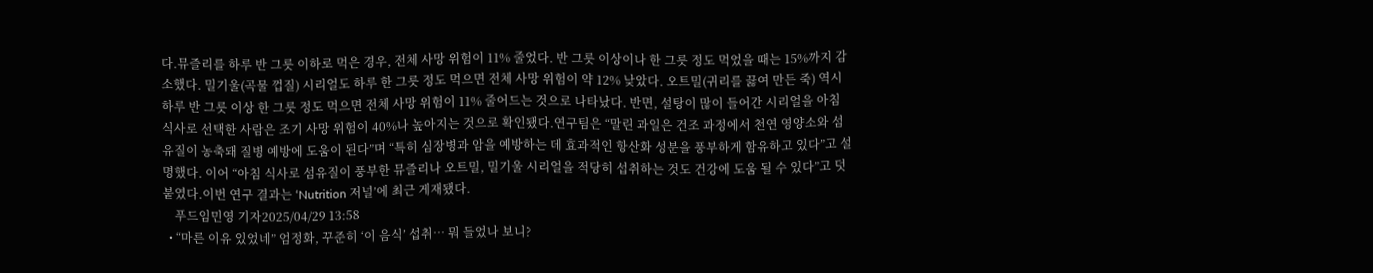다.뮤즐리를 하루 반 그릇 이하로 먹은 경우, 전체 사망 위험이 11% 줄었다. 반 그릇 이상이나 한 그릇 정도 먹었을 때는 15%까지 감소했다. 밀기울(곡물 껍질) 시리얼도 하루 한 그릇 정도 먹으면 전체 사망 위험이 약 12% 낮았다. 오트밀(귀리를 끓여 만든 죽) 역시 하루 반 그릇 이상 한 그릇 정도 먹으면 전체 사망 위험이 11% 줄어드는 것으로 나타났다. 반면, 설탕이 많이 들어간 시리얼을 아침 식사로 선택한 사람은 조기 사망 위험이 40%나 높아지는 것으로 확인됐다.연구팀은 “말린 과일은 건조 과정에서 천연 영양소와 섬유질이 농축돼 질병 예방에 도움이 된다”며 “특히 심장병과 암을 예방하는 데 효과적인 항산화 성분을 풍부하게 함유하고 있다”고 설명했다. 이어 “아침 식사로 섬유질이 풍부한 뮤즐리나 오트밀, 밀기울 시리얼을 적당히 섭취하는 것도 건강에 도움 될 수 있다”고 덧붙였다.이번 연구 결과는 ‘Nutrition 저널’에 최근 게재됐다.
    푸드임민영 기자2025/04/29 13:58
  • “마른 이유 있었네” 엄정화, 꾸준히 ‘이 음식’ 섭취… 뭐 들었나 보니?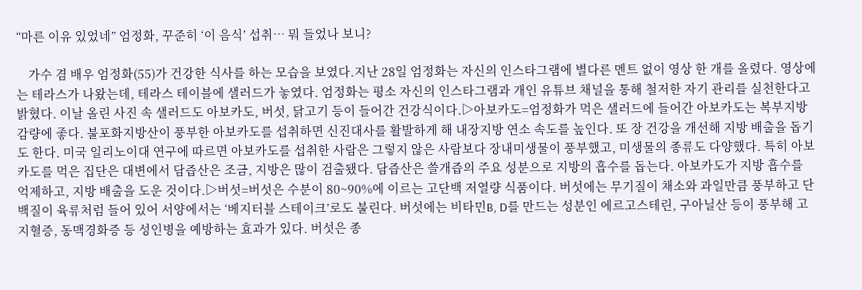“마른 이유 있었네” 엄정화, 꾸준히 ‘이 음식’ 섭취… 뭐 들었나 보니?

    가수 겸 배우 엄정화(55)가 건강한 식사를 하는 모습을 보였다.지난 28일 엄정화는 자신의 인스타그램에 별다른 멘트 없이 영상 한 개를 올렸다. 영상에는 테라스가 나왔는데, 테라스 테이블에 샐러드가 놓였다. 엄정화는 평소 자신의 인스타그램과 개인 유튜브 채널을 통해 철저한 자기 관리를 실천한다고 밝혔다. 이날 올린 사진 속 샐러드도 아보카도, 버섯, 닭고기 등이 들어간 건강식이다.▷아보카도=엄정화가 먹은 샐러드에 들어간 아보카도는 복부지방 감량에 좋다. 불포화지방산이 풍부한 아보카도를 섭취하면 신진대사를 활발하게 해 내장지방 연소 속도를 높인다. 또 장 건강을 개선해 지방 배출을 돕기도 한다. 미국 일리노이대 연구에 따르면 아보카도를 섭취한 사람은 그렇지 않은 사람보다 장내미생물이 풍부했고, 미생물의 종류도 다양했다. 특히 아보카도를 먹은 집단은 대변에서 담즙산은 조금, 지방은 많이 검출됐다. 담즙산은 쓸개즙의 주요 성분으로 지방의 흡수를 돕는다. 아보카도가 지방 흡수를 억제하고, 지방 배출을 도운 것이다.▷버섯=버섯은 수분이 80~90%에 이르는 고단백 저열량 식품이다. 버섯에는 무기질이 채소와 과일만큼 풍부하고 단백질이 육류처럼 들어 있어 서양에서는 ‘베지터블 스테이크’로도 불린다. 버섯에는 비타민B, D를 만드는 성분인 에르고스테린, 구아닐산 등이 풍부해 고지혈증, 동맥경화증 등 성인병을 예방하는 효과가 있다. 버섯은 종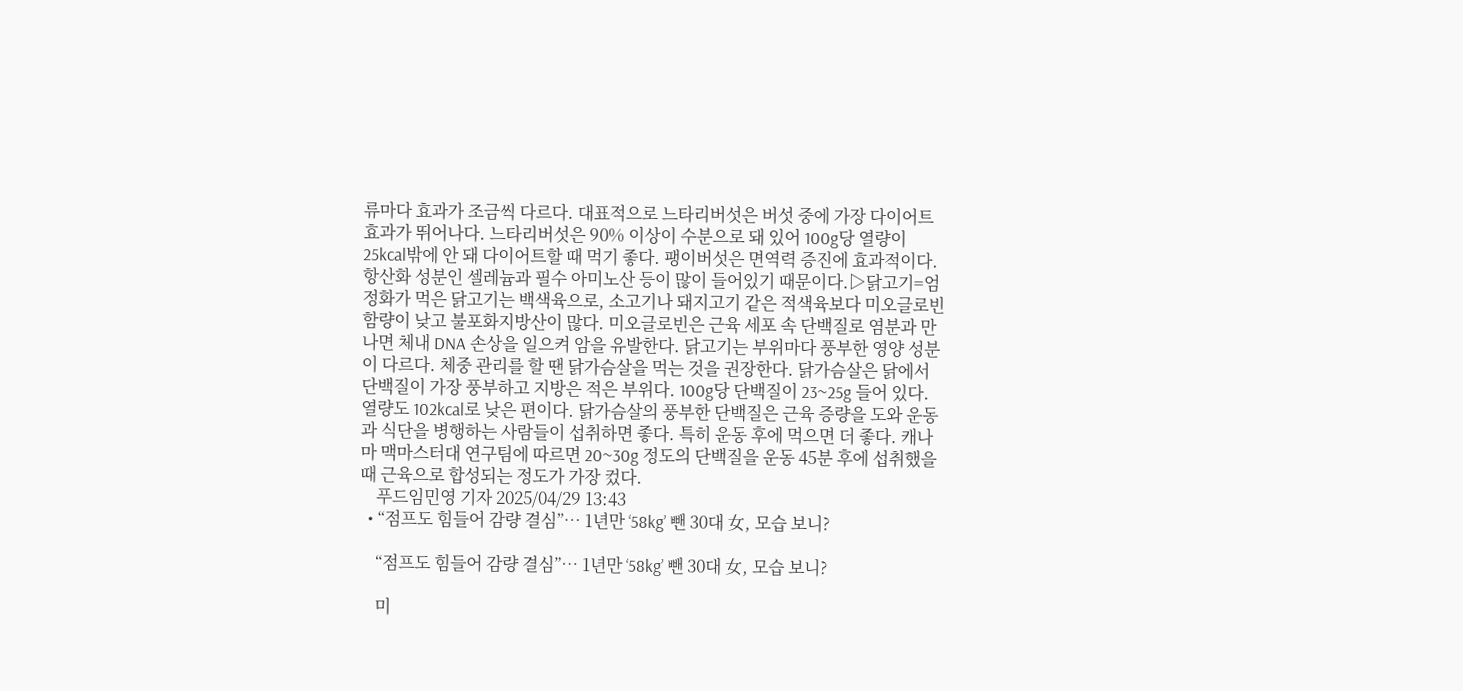류마다 효과가 조금씩 다르다. 대표적으로 느타리버섯은 버섯 중에 가장 다이어트 효과가 뛰어나다. 느타리버섯은 90% 이상이 수분으로 돼 있어 100g당 열량이 25kcal밖에 안 돼 다이어트할 때 먹기 좋다. 팽이버섯은 면역력 증진에 효과적이다. 항산화 성분인 셀레늄과 필수 아미노산 등이 많이 들어있기 때문이다.▷닭고기=엄정화가 먹은 닭고기는 백색육으로, 소고기나 돼지고기 같은 적색육보다 미오글로빈 함량이 낮고 불포화지방산이 많다. 미오글로빈은 근육 세포 속 단백질로 염분과 만나면 체내 DNA 손상을 일으켜 암을 유발한다. 닭고기는 부위마다 풍부한 영양 성분이 다르다. 체중 관리를 할 땐 닭가슴살을 먹는 것을 권장한다. 닭가슴살은 닭에서 단백질이 가장 풍부하고 지방은 적은 부위다. 100g당 단백질이 23~25g 들어 있다. 열량도 102kcal로 낮은 편이다. 닭가슴살의 풍부한 단백질은 근육 증량을 도와 운동과 식단을 병행하는 사람들이 섭취하면 좋다. 특히 운동 후에 먹으면 더 좋다. 캐나마 맥마스터대 연구팀에 따르면 20~30g 정도의 단백질을 운동 45분 후에 섭취했을 때 근육으로 합성되는 정도가 가장 컸다.
    푸드임민영 기자 2025/04/29 13:43
  • “점프도 힘들어 감량 결심”… 1년만 ‘58kg’ 뺀 30대 女, 모습 보니?

    “점프도 힘들어 감량 결심”… 1년만 ‘58kg’ 뺀 30대 女, 모습 보니?

    미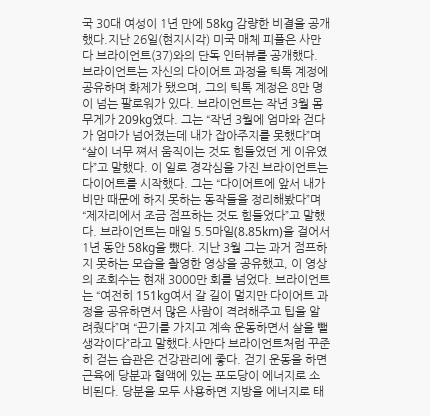국 30대 여성이 1년 만에 58kg 감량한 비결을 공개했다.지난 26일(현지시각) 미국 매체 피플은 사만다 브라이언트(37)와의 단독 인터뷰를 공개했다. 브라이언트는 자신의 다이어트 과정을 틱톡 계정에 공유하며 화제가 됐으며, 그의 틱톡 계정은 8만 명이 넘는 팔로워가 있다. 브라이언트는 작년 3월 몸무게가 209kg였다. 그는 “작년 3월에 엄마와 걷다가 엄마가 넘어졌는데 내가 잡아주지를 못했다”며 “살이 너무 쪄서 움직이는 것도 힘들었던 게 이유였다”고 말했다. 이 일로 경각심을 가진 브라이언트는 다이어트를 시작했다. 그는 “다이어트에 앞서 내가 비만 때문에 하지 못하는 동작들을 정리해봤다”며 “제자리에서 조금 점프하는 것도 힘들었다”고 말했다. 브라이언트는 매일 5.5마일(8.85km)을 걸어서 1년 동안 58kg을 뺐다. 지난 3월 그는 과거 점프하지 못하는 모습을 촬영한 영상을 공유했고, 이 영상의 조회수는 현재 3000만 회를 넘었다. 브라이언트는 “여전히 151kg여서 갈 길이 멀지만 다이어트 과정을 공유하면서 많은 사람이 격려해주고 팁을 알려줬다”며 “끈기를 가지고 계속 운동하면서 살을 뺄 생각이다”라고 말했다.사만다 브라이언트처럼 꾸준히 걷는 습관은 건강관리에 좋다. 걷기 운동을 하면 근육에 당분과 혈액에 있는 포도당이 에너지로 소비된다. 당분을 모두 사용하면 지방을 에너지로 태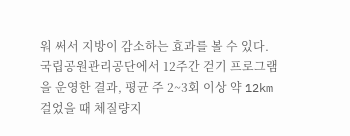워 써서 지방이 감소하는 효과를 볼 수 있다. 국립공원관리공단에서 12주간 걷기 프로그램을 운영한 결과, 평균 주 2~3회 이상 약 12km 걸었을 때 체질량지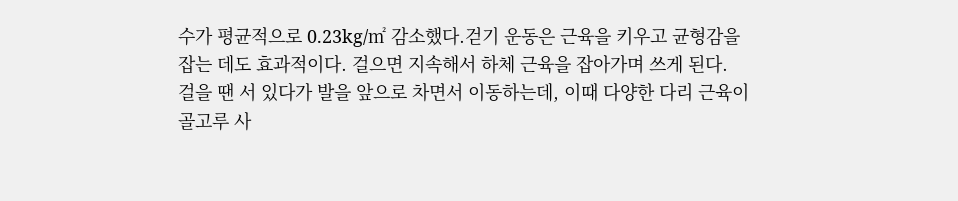수가 평균적으로 0.23kg/㎡ 감소했다.걷기 운동은 근육을 키우고 균형감을 잡는 데도 효과적이다. 걸으면 지속해서 하체 근육을 잡아가며 쓰게 된다. 걸을 땐 서 있다가 발을 앞으로 차면서 이동하는데, 이때 다양한 다리 근육이 골고루 사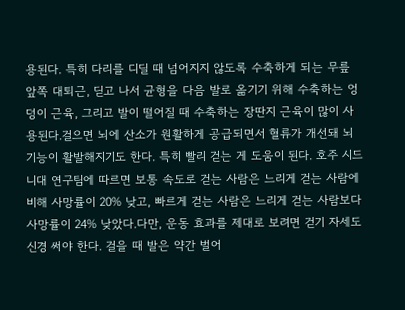용된다. 특히 다리를 디딜 때 넘어지지 않도록 수축하게 되는 무릎 앞쪽 대퇴근, 딛고 나서 균형을 다음 발로 옮기기 위해 수축하는 엉덩이 근육, 그리고 발이 떨어질 때 수축하는 장딴지 근육이 많이 사용된다.걸으면 뇌에 산소가 원활하게 공급되면서 혈류가 개선돼 뇌 기능이 활발해지기도 한다. 특히 빨리 걷는 게 도움이 된다. 호주 시드니대 연구팀에 따르면 보통 속도로 걷는 사람은 느리게 걷는 사람에 비해 사망률이 20% 낮고, 빠르게 걷는 사람은 느리게 걷는 사람보다 사망률이 24% 낮았다.다만, 운동 효과를 제대로 보려면 걷기 자세도 신경 써야 한다. 걸을 때 발은 약간 벌어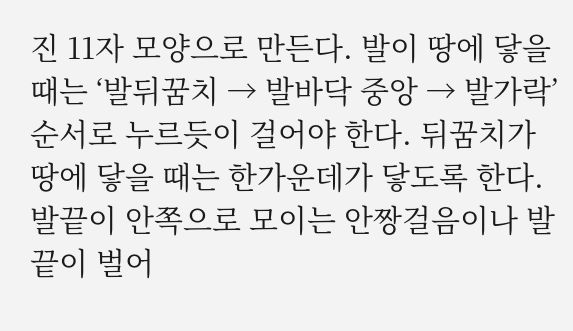진 11자 모양으로 만든다. 발이 땅에 닿을 때는 ‘발뒤꿈치 → 발바닥 중앙 → 발가락’ 순서로 누르듯이 걸어야 한다. 뒤꿈치가 땅에 닿을 때는 한가운데가 닿도록 한다. 발끝이 안쪽으로 모이는 안짱걸음이나 발끝이 벌어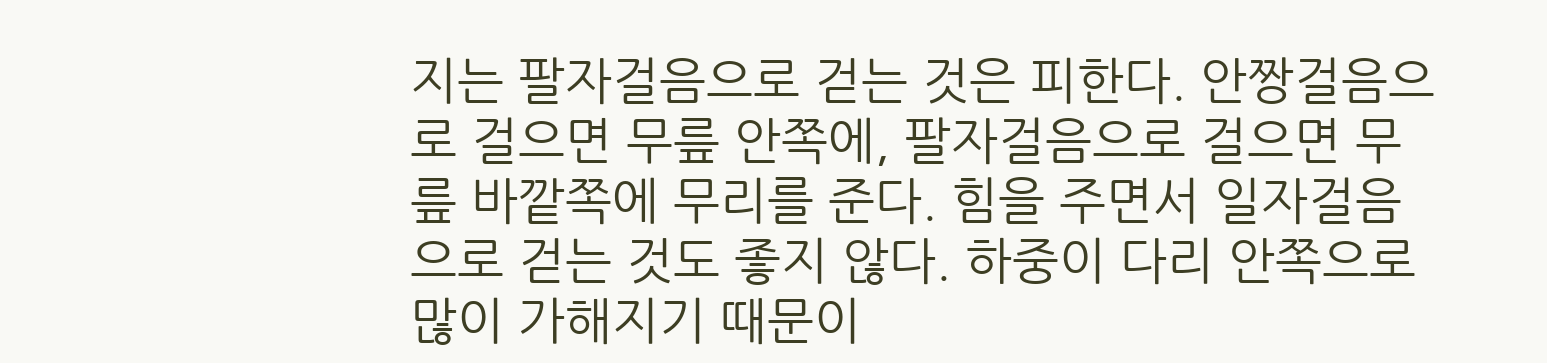지는 팔자걸음으로 걷는 것은 피한다. 안짱걸음으로 걸으면 무릎 안쪽에, 팔자걸음으로 걸으면 무릎 바깥쪽에 무리를 준다. 힘을 주면서 일자걸음으로 걷는 것도 좋지 않다. 하중이 다리 안쪽으로 많이 가해지기 때문이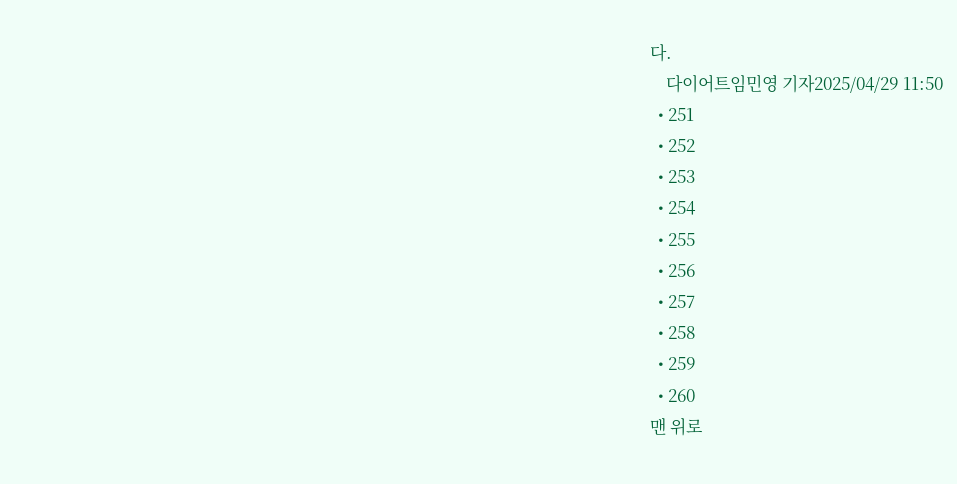다.
    다이어트임민영 기자2025/04/29 11:50
  • 251
  • 252
  • 253
  • 254
  • 255
  • 256
  • 257
  • 258
  • 259
  • 260
맨 위로